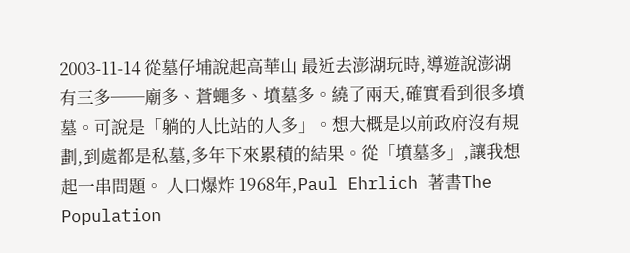2003-11-14 從墓仔埔說起高華山 最近去澎湖玩時,導遊說澎湖有三多──廟多、蒼蠅多、墳墓多。繞了兩天,確實看到很多墳墓。可說是「躺的人比站的人多」。想大概是以前政府沒有規劃,到處都是私墓,多年下來累積的結果。從「墳墓多」,讓我想起一串問題。 人口爆炸 1968年,Paul Ehrlich 著書The Population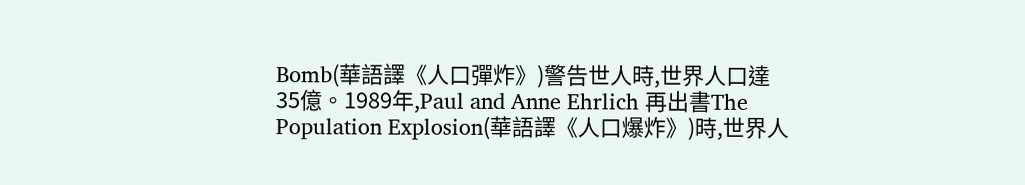Bomb(華語譯《人口彈炸》)警告世人時,世界人口達35億。1989年,Paul and Anne Ehrlich 再出書The Population Explosion(華語譯《人口爆炸》)時,世界人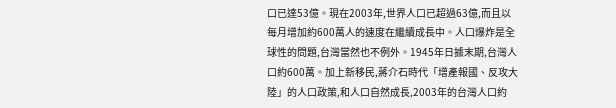口已達53億。現在2003年,世界人口已超過63億,而且以每月增加約600萬人的速度在繼續成長中。人口爆炸是全球性的問題,台灣當然也不例外。1945年日據末期,台灣人口約600萬。加上新移民,蔣介石時代「增產報國、反攻大陸」的人口政策,和人口自然成長,2003年的台灣人口約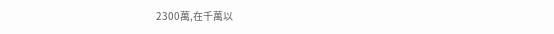2300萬,在千萬以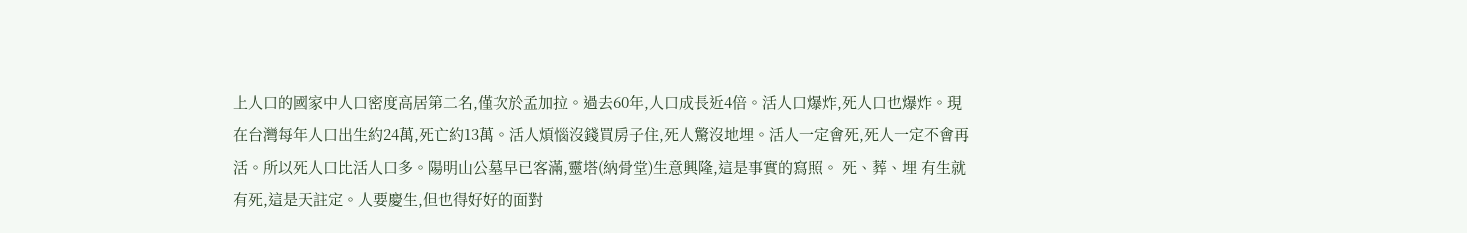上人口的國家中人口密度高居第二名,僅次於孟加拉。過去60年,人口成長近4倍。活人口爆炸,死人口也爆炸。現在台灣每年人口出生約24萬,死亡約13萬。活人煩惱沒錢買房子住,死人驚沒地埋。活人一定會死,死人一定不會再活。所以死人口比活人口多。陽明山公墓早已客滿,靈塔(納骨堂)生意興隆,這是事實的寫照。 死、葬、埋 有生就有死,這是天註定。人要慶生,但也得好好的面對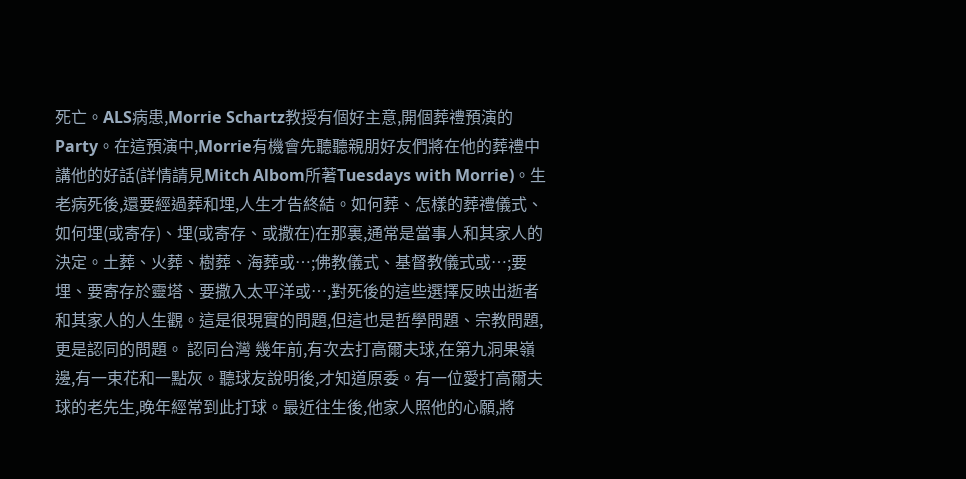死亡。ALS病患,Morrie Schartz教授有個好主意,開個葬禮預演的Party。在這預演中,Morrie有機會先聽聽親朋好友們將在他的葬禮中講他的好話(詳情請見Mitch Albom所著Tuesdays with Morrie)。生老病死後,還要經過葬和埋,人生才告終結。如何葬、怎樣的葬禮儀式、如何埋(或寄存)、埋(或寄存、或撒在)在那裏,通常是當事人和其家人的決定。土葬、火葬、樹葬、海葬或…;佛教儀式、基督教儀式或…;要埋、要寄存於靈塔、要撒入太平洋或…,對死後的這些選擇反映出逝者和其家人的人生觀。這是很現實的問題,但這也是哲學問題、宗教問題,更是認同的問題。 認同台灣 幾年前,有次去打高爾夫球,在第九洞果嶺邊,有一束花和一點灰。聽球友說明後,才知道原委。有一位愛打高爾夫球的老先生,晚年經常到此打球。最近往生後,他家人照他的心願,將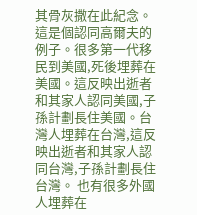其骨灰撒在此紀念。這是個認同高爾夫的例子。很多第一代移民到美國,死後埋葬在美國。這反映出逝者和其家人認同美國,子孫計劃長住美國。台灣人埋葬在台灣,這反映出逝者和其家人認同台灣,子孫計劃長住台灣。 也有很多外國人埋葬在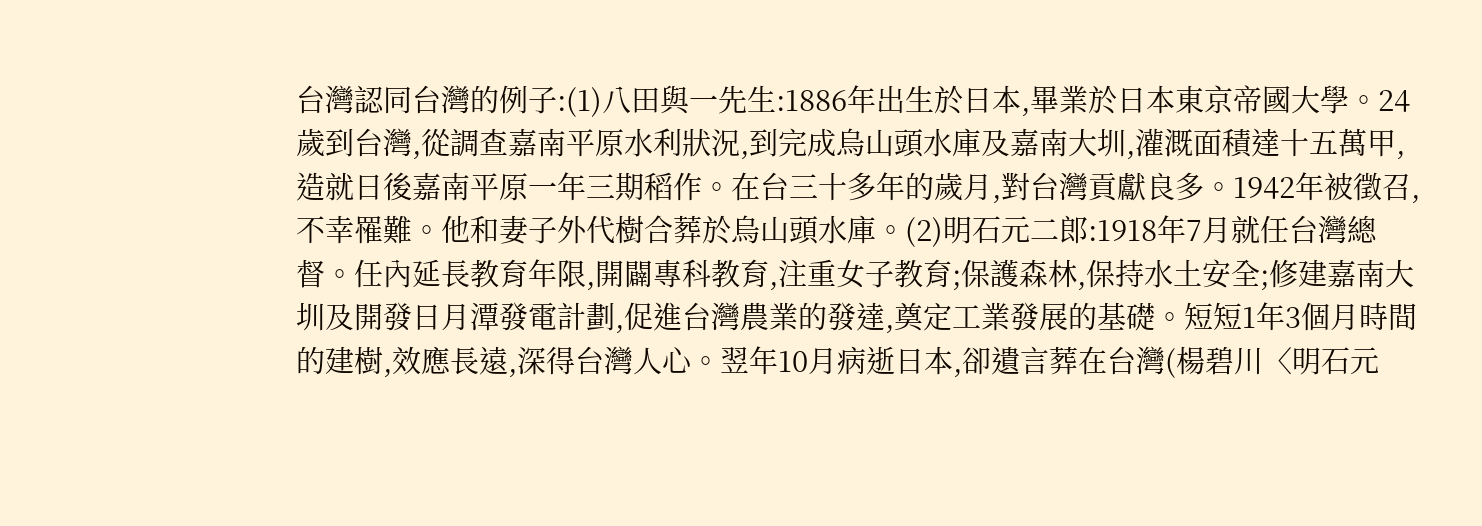台灣認同台灣的例子:(1)八田與一先生:1886年出生於日本,畢業於日本東京帝國大學。24歲到台灣,從調查嘉南平原水利狀況,到完成烏山頭水庫及嘉南大圳,灌溉面積達十五萬甲,造就日後嘉南平原一年三期稻作。在台三十多年的歲月,對台灣貢獻良多。1942年被徵召,不幸罹難。他和妻子外代樹合葬於烏山頭水庫。(2)明石元二郎:1918年7月就任台灣總督。任內延長教育年限,開闢專科教育,注重女子教育;保護森林,保持水土安全;修建嘉南大圳及開發日月潭發電計劃,促進台灣農業的發達,奠定工業發展的基礎。短短1年3個月時間的建樹,效應長遠,深得台灣人心。翌年10月病逝日本,卻遺言葬在台灣(楊碧川〈明石元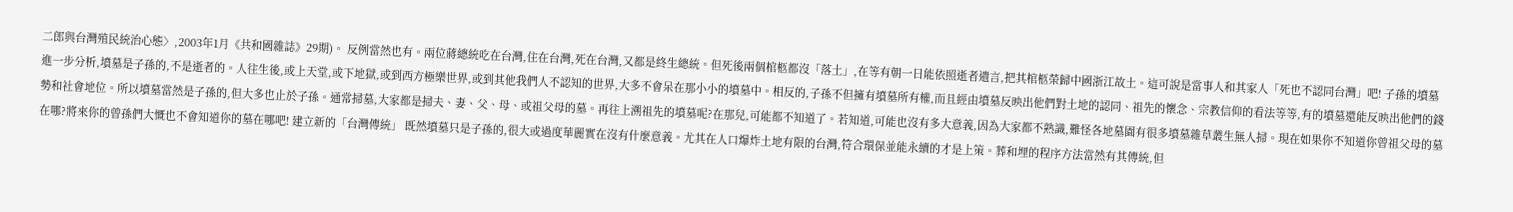二郎與台灣殖民統治心態〉,2003年1月《共和國雜誌》29期)。 反例當然也有。兩位蔣總統吃在台灣,住在台灣,死在台灣,又都是終生總統。但死後兩個棺柩都沒「落土」,在等有朝一日能依照逝者遺言,把其棺柩榮歸中國浙江故土。這可說是當事人和其家人「死也不認同台灣」吧! 子孫的墳墓 進一步分析,墳墓是子孫的,不是逝者的。人往生後,或上天堂,或下地獄,或到西方極樂世界,或到其他我們人不認知的世界,大多不會呆在那小小的墳墓中。相反的,子孫不但擁有墳墓所有權,而且經由墳墓反映出他們對土地的認同、祖先的懷念、宗教信仰的看法等等,有的墳墓還能反映出他們的錢勢和社會地位。所以墳墓當然是子孫的,但大多也止於子孫。通常掃墓,大家都是掃夫、妻、父、母、或祖父母的墓。再往上溯祖先的墳墓呢?在那兒,可能都不知道了。若知道,可能也沒有多大意義,因為大家都不熟識,難怪各地墓園有很多墳墓雜草叢生無人掃。現在如果你不知道你曾祖父母的墓在哪?將來你的曾孫們大慨也不會知道你的墓在哪吧! 建立新的「台灣傳統」 既然墳墓只是子孫的,很大或過度華麗實在沒有什麼意義。尤其在人口爆炸土地有限的台灣,符合環保並能永續的才是上策。葬和埋的程序方法當然有其傳統,但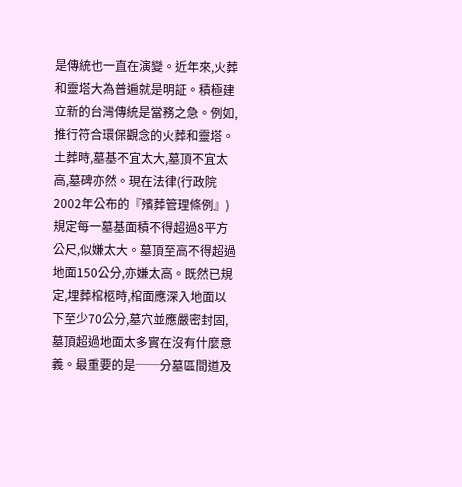是傳統也一直在演變。近年來,火葬和靈塔大為普遍就是明証。積極建立新的台灣傳統是當務之急。例如,推行符合環保觀念的火葬和靈塔。土葬時,墓基不宜太大,墓頂不宜太高,墓碑亦然。現在法律(行政院2002年公布的『殯葬管理條例』)規定每一墓基面積不得超過8平方公尺,似嫌太大。墓頂至高不得超過地面150公分,亦嫌太高。既然已規定,埋葬棺柩時,棺面應深入地面以下至少70公分,墓穴並應嚴密封固,墓頂超過地面太多實在沒有什麼意義。最重要的是──分墓區間道及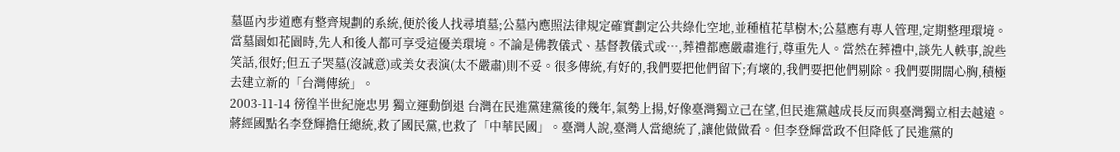墓區內步道應有整齊規劃的系統,便於後人找尋墳墓;公墓內應照法律規定確實劃定公共綠化空地,並種植花草樹木;公墓應有專人管理,定期整理環境。當墓園如花園時,先人和後人都可享受這優美環境。不論是佛教儀式、基督教儀式或…,葬禮都應嚴肅進行,尊重先人。當然在葬禮中,談先人軼事,說些笑話,很好;但五子哭墓(沒誠意)或美女表演(太不嚴肅)則不妥。很多傳統,有好的,我們要把他們留下;有壞的,我們要把他們剔除。我們要開闊心胸,積極去建立新的「台灣傳統」。
2003-11-14 徬徨半世紀施忠男 獨立運動倒退 台灣在民進黨建黨後的幾年,氣勢上揚,好像臺灣獨立己在望,但民進黨越成長反而與臺灣獨立相去越遠。蔣經國點名李登輝擔任總統,救了國民黨,也救了「中華民國」。臺灣人說,臺灣人當總統了,讓他做做看。但李登輝當政不但降低了民進黨的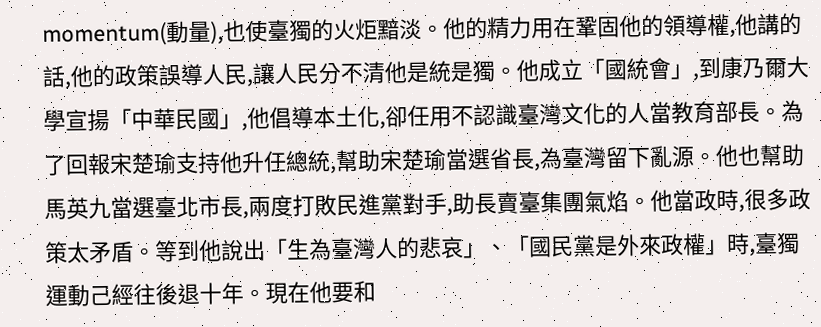momentum(動量),也使臺獨的火炬黯淡。他的精力用在鞏固他的領導權,他講的話,他的政策誤導人民,讓人民分不清他是統是獨。他成立「國統會」,到康乃爾大學宣揚「中華民國」,他倡導本土化,卻任用不認識臺灣文化的人當教育部長。為了回報宋楚瑜支持他升任總統,幫助宋楚瑜當選省長,為臺灣留下亂源。他也幫助馬英九當選臺北市長,兩度打敗民進黨對手,助長賣臺集團氣焰。他當政時,很多政策太矛盾。等到他說出「生為臺灣人的悲哀」、「國民黨是外來政權」時,臺獨運動己經往後退十年。現在他要和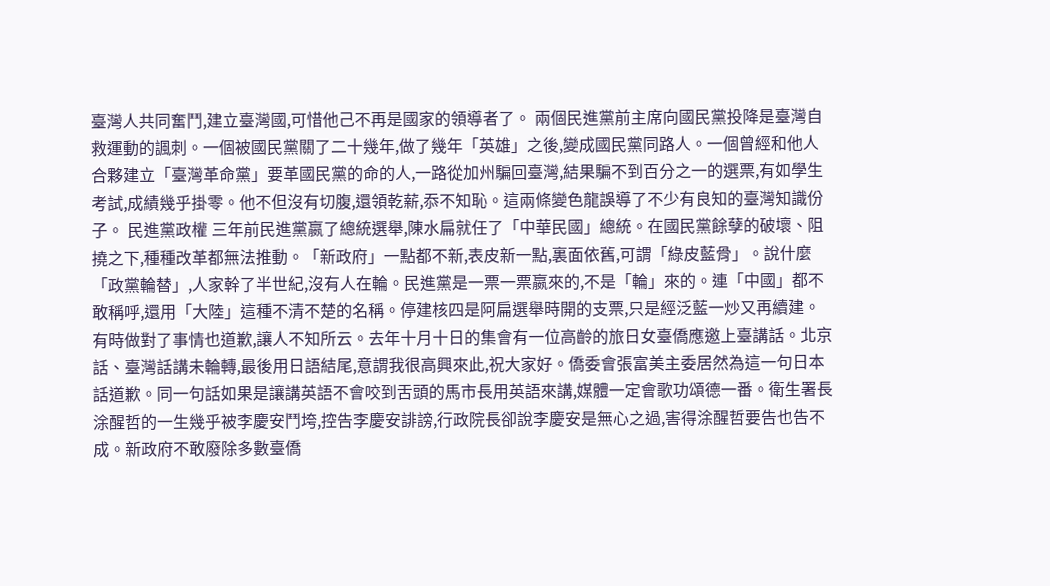臺灣人共同奮鬥,建立臺灣國,可惜他己不再是國家的領導者了。 兩個民進黨前主席向國民黨投降是臺灣自救運動的諷刺。一個被國民黨關了二十幾年,做了幾年「英雄」之後,變成國民黨同路人。一個曾經和他人合夥建立「臺灣革命黨」要革國民黨的命的人,一路從加州騙回臺灣,結果騙不到百分之一的選票,有如學生考試,成績幾乎掛零。他不但沒有切腹,還領乾薪,忝不知恥。這兩條變色龍誤導了不少有良知的臺灣知識份子。 民進黨政權 三年前民進黨嬴了總統選舉,陳水扁就任了「中華民國」總統。在國民黨餘孽的破壞、阻撓之下,種種改革都無法推動。「新政府」一點都不新,表皮新一點,裏面依舊,可謂「綠皮藍骨」。說什麼「政黨輪替」,人家幹了半世紀,沒有人在輪。民進黨是一票一票嬴來的,不是「輪」來的。連「中國」都不敢稱呼,還用「大陸」這種不清不楚的名稱。停建核四是阿扁選舉時開的支票,只是經泛藍一炒又再續建。有時做對了事情也道歉,讓人不知所云。去年十月十日的集會有一位高齡的旅日女臺僑應邀上臺講話。北京話、臺灣話講未輪轉,最後用日語結尾,意謂我很高興來此,祝大家好。僑委會張富美主委居然為這一句日本話道歉。同一句話如果是讓講英語不會咬到舌頭的馬市長用英語來講,媒體一定會歌功頌德一番。衛生署長涂醒哲的一生幾乎被李慶安鬥垮,控告李慶安誹謗,行政院長卻說李慶安是無心之過,害得涂醒哲要告也告不成。新政府不敢廢除多數臺僑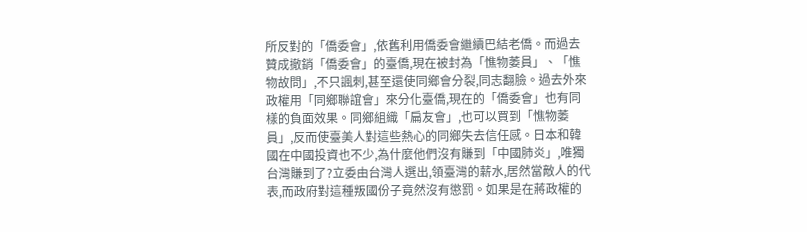所反對的「僑委會」,依舊利用僑委會繼續巴結老僑。而過去贊成撤銷「僑委會」的臺僑,現在被封為「憔物萎員」、「憔物故問」,不只諷刺,甚至還使同鄉會分裂,同志翻臉。過去外來政權用「同鄉聯誼會」來分化臺僑,現在的「僑委會」也有同樣的負面效果。同鄉組織「扁友會」,也可以買到「憔物萎員」,反而使臺美人對這些熱心的同鄉失去信任感。日本和韓國在中國投資也不少,為什麼他們沒有賺到「中國肺炎」,唯獨台灣賺到了?立委由台灣人選出,領臺灣的薪水,居然當敵人的代表,而政府對這種叛國份子竟然沒有懲罰。如果是在蔣政權的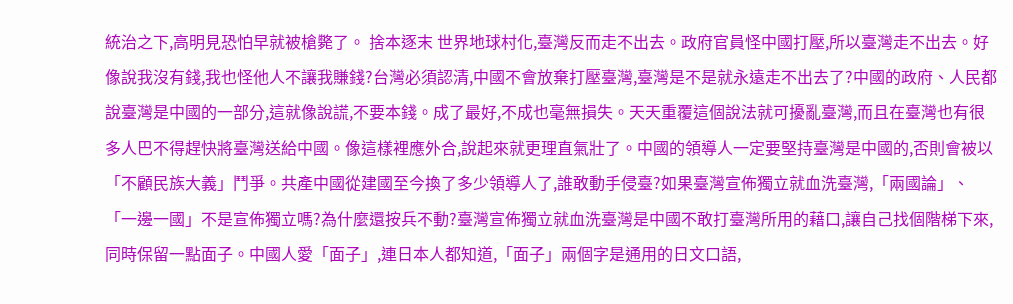統治之下,高明見恐怕早就被槍斃了。 捨本逐末 世界地球村化,臺灣反而走不出去。政府官員怪中國打壓,所以臺灣走不出去。好像說我沒有錢,我也怪他人不讓我賺錢?台灣必須認清,中國不會放棄打壓臺灣,臺灣是不是就永遠走不出去了?中國的政府、人民都說臺灣是中國的一部分,這就像說謊,不要本錢。成了最好,不成也毫無損失。天天重覆這個說法就可擾亂臺灣,而且在臺灣也有很多人巴不得趕快將臺灣送給中國。像這樣裡應外合,說起來就更理直氣壯了。中國的領導人一定要堅持臺灣是中國的,否則會被以「不顧民族大義」鬥爭。共產中國從建國至今換了多少領導人了,誰敢動手侵臺?如果臺灣宣佈獨立就血洗臺灣,「兩國論」、「一邊一國」不是宣佈獨立嗎?為什麼還按兵不動?臺灣宣佈獨立就血洗臺灣是中國不敢打臺灣所用的藉口,讓自己找個階梯下來,同時保留一點面子。中國人愛「面子」,連日本人都知道,「面子」兩個字是通用的日文口語,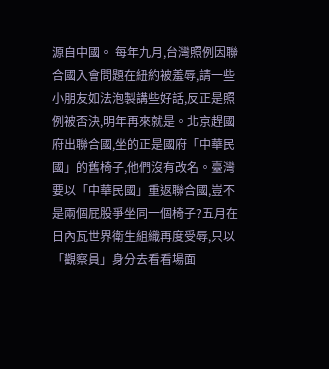源自中國。 每年九月,台灣照例因聯合國入會問題在紐約被羞辱,請一些小朋友如法泡製講些好話,反正是照例被否決,明年再來就是。北京趕國府出聯合國,坐的正是國府「中華民國」的舊椅子,他們沒有改名。臺灣要以「中華民國」重返聯合國,豈不是兩個屁股爭坐同一個椅子?五月在日內瓦世界衛生組織再度受辱,只以「觀察員」身分去看看場面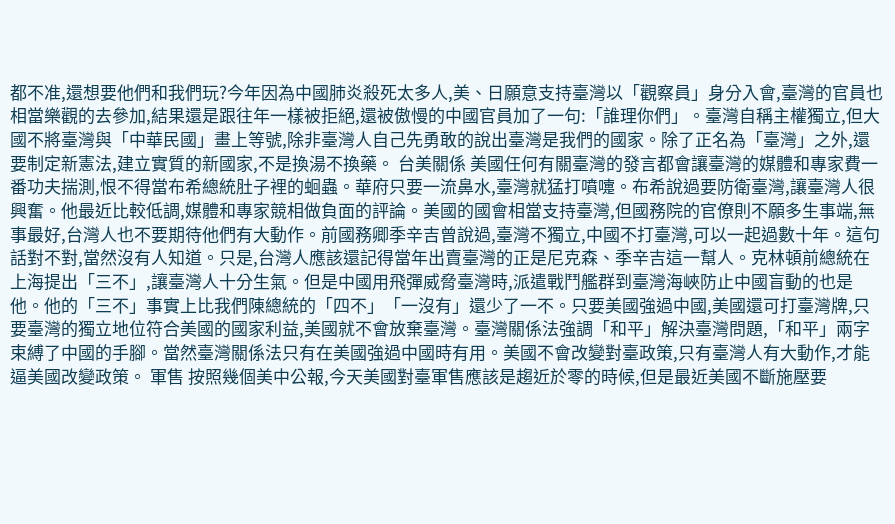都不准,還想要他們和我們玩?今年因為中國肺炎殺死太多人,美、日願意支持臺灣以「觀察員」身分入會,臺灣的官員也相當樂觀的去參加,結果還是跟往年一樣被拒絕,還被傲慢的中國官員加了一句:「誰理你們」。臺灣自稱主權獨立,但大國不將臺灣與「中華民國」畫上等號,除非臺灣人自己先勇敢的說出臺灣是我們的國家。除了正名為「臺灣」之外,還要制定新憲法,建立實質的新國家,不是換湯不換藥。 台美關係 美國任何有關臺灣的發言都會讓臺灣的媒體和專家費一番功夫揣測,恨不得當布希總統肚子裡的蛔蟲。華府只要一流鼻水,臺灣就猛打噴嚏。布希說過要防衛臺灣,讓臺灣人很興奮。他最近比較低調,媒體和專家競相做負面的評論。美國的國會相當支持臺灣,但國務院的官僚則不願多生事端,無事最好,台灣人也不要期待他們有大動作。前國務卿季辛吉曾說過,臺灣不獨立,中國不打臺灣,可以一起過數十年。這句話對不對,當然沒有人知道。只是,台灣人應該還記得當年出賣臺灣的正是尼克森、季辛吉這一幫人。克林頓前總統在上海提出「三不」,讓臺灣人十分生氣。但是中國用飛彈威脅臺灣時,派遣戰鬥艦群到臺灣海峽防止中國盲動的也是他。他的「三不」事實上比我們陳總統的「四不」「一沒有」還少了一不。只要美國強過中國,美國還可打臺灣牌,只要臺灣的獨立地位符合美國的國家利益,美國就不會放棄臺灣。臺灣關係法強調「和平」解決臺灣問題,「和平」兩字束縛了中國的手腳。當然臺灣關係法只有在美國強過中國時有用。美國不會改變對臺政策,只有臺灣人有大動作,才能逼美國改變政策。 軍售 按照幾個美中公報,今天美國對臺軍售應該是趨近於零的時候,但是最近美國不斷施壓要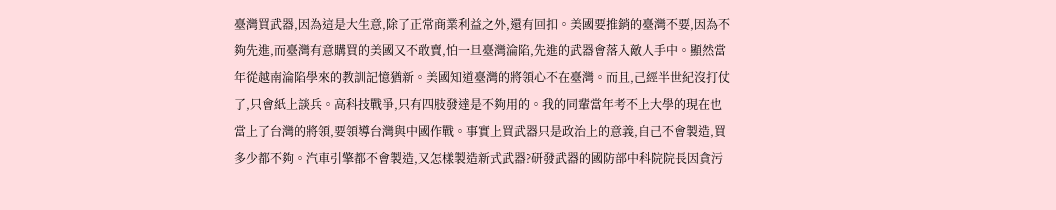臺灣買武器,因為這是大生意,除了正常商業利益之外,還有回扣。美國要推銷的臺灣不要,因為不夠先進,而臺灣有意購買的美國又不敢賣,怕一旦臺灣淪陷,先進的武器會落入敵人手中。顯然當年從越南淪陷學來的教訓記憶猶新。美國知道臺灣的將領心不在臺灣。而且,己經半世紀沒打仗了,只會紙上談兵。高科技戰爭,只有四肢發達是不夠用的。我的同輩當年考不上大學的現在也當上了台灣的將領,要領導台灣與中國作戰。事實上買武器只是政治上的意義,自己不會製造,買多少都不夠。汽車引擎都不會製造,又怎樣製造新式武器?研發武器的國防部中科院院長因貪污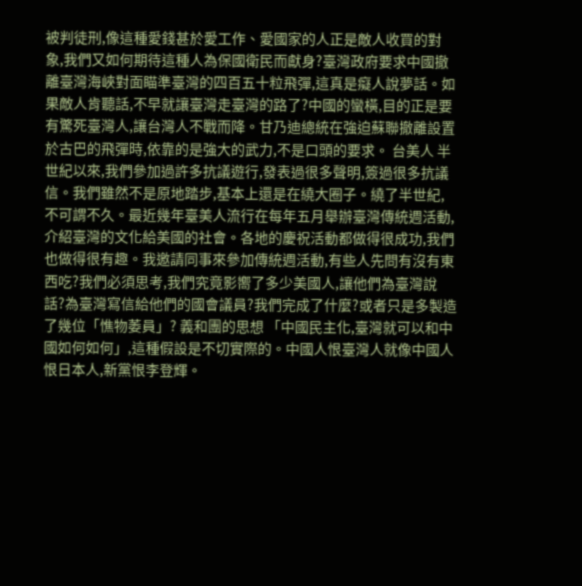被判徒刑,像這種愛錢甚於愛工作、愛國家的人正是敵人收買的對象,我們又如何期待這種人為保國衛民而獻身?臺灣政府要求中國撤離臺灣海峽對面瞄準臺灣的四百五十粒飛彈,這真是癡人說夢話。如果敵人肯聽話,不早就讓臺灣走臺灣的路了?中國的蠻橫,目的正是要有驚死臺灣人,讓台灣人不戰而降。甘乃迪總統在強迫蘇聯撤離設置於古巴的飛彈時,依靠的是強大的武力,不是口頭的要求。 台美人 半世紀以來,我們參加過許多抗議遊行,發表過很多聲明,簽過很多抗議信。我們雖然不是原地踏步,基本上還是在繞大圈子。繞了半世紀,不可謂不久。最近幾年臺美人流行在每年五月舉辦臺灣傳統週活動,介紹臺灣的文化給美國的社會。各地的慶祝活動都做得很成功,我們也做得很有趣。我邀請同事來參加傳統週活動,有些人先問有沒有東西吃?我們必須思考,我們究竟影嚮了多少美國人,讓他們為臺灣說話?為臺灣寫信給他們的國會議員?我們完成了什麼?或者只是多製造了幾位「憔物萎員」? 義和團的思想 「中國民主化,臺灣就可以和中國如何如何」,這種假設是不切實際的。中國人恨臺灣人就像中國人恨日本人,新黨恨李登輝。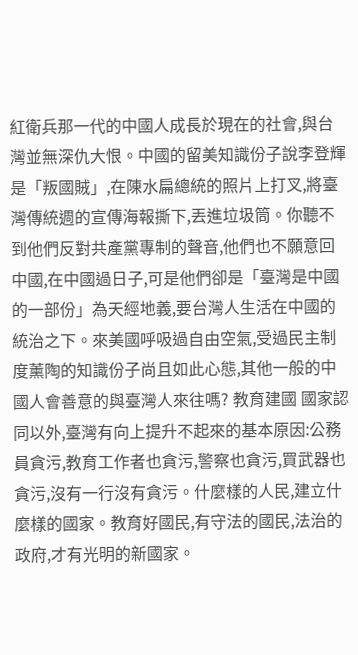紅衛兵那一代的中國人成長於現在的社會,與台灣並無深仇大恨。中國的留美知識份子說李登輝是「叛國賊」,在陳水扁總統的照片上打叉,將臺灣傳統週的宣傳海報撕下,丟進垃圾筒。你聽不到他們反對共產黨專制的聲音,他們也不願意回中國,在中國過日子,可是他們卻是「臺灣是中國的一部份」為天經地義,要台灣人生活在中國的統治之下。來美國呼吸過自由空氣,受過民主制度薰陶的知識份子尚且如此心態,其他一般的中國人會善意的與臺灣人來往嗎? 教育建國 國家認同以外,臺灣有向上提升不起來的基本原因:公務員貪污,教育工作者也貪污,警察也貪污,買武器也貪污,沒有一行沒有貪污。什麼樣的人民,建立什麼樣的國家。教育好國民,有守法的國民,法治的政府,才有光明的新國家。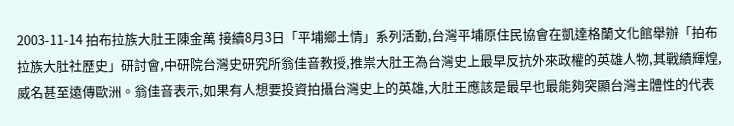2003-11-14 拍布拉族大肚王陳金萬 接續8月3日「平埔鄉土情」系列活動,台灣平埔原住民協會在凱達格蘭文化館舉辦「拍布拉族大肚社歷史」研討會,中研院台灣史研究所翁佳音教授,推祟大肚王為台灣史上最早反抗外來政權的英雄人物,其戰績輝煌,威名甚至遠傳歐洲。翁佳音表示,如果有人想要投資拍攝台灣史上的英雄,大肚王應該是最早也最能夠突顯台灣主體性的代表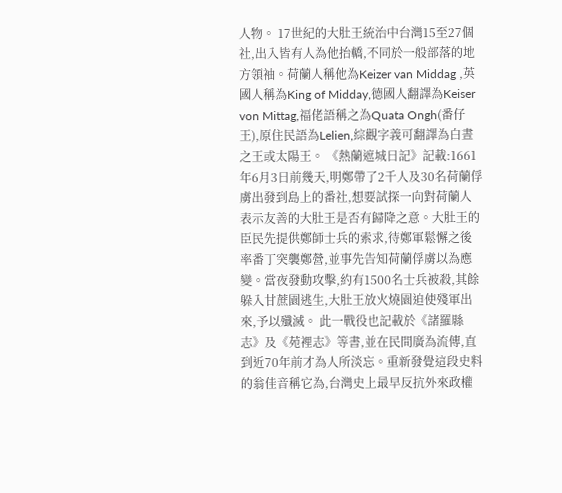人物。 17世紀的大肚王統治中台灣15至27個社,出入皆有人為他抬轎,不同於一般部落的地方領袖。荷蘭人稱他為Keizer van Middag ,英國人稱為King of Midday,德國人翻譯為Keiser von Mittag,福佬語稱之為Quata Ongh(番仔王),原住民語為Lelien,綜觀字義可翻譯為白晝之王或太陽王。 《熱蘭遮城日記》記載:1661年6月3日前幾天,明鄭帶了2千人及30名荷蘭俘虜出發到島上的番社,想要試探一向對荷蘭人表示友善的大肚王是否有歸降之意。大肚王的臣民先提供鄭師士兵的索求,待鄭軍鬆懈之後率番丁突襲鄭營,並事先告知荷蘭俘虜以為應變。當夜發動攻擊,約有1500名士兵被殺,其餘躲入甘蔗園逃生,大肚王放火燒園迫使殘軍出來,予以殲滅。 此一戰役也記載於《諸羅縣志》及《苑裡志》等書,並在民間廣為流傳,直到近70年前才為人所淡忘。重新發覺這段史料的翁佳音稱它為,台灣史上最早反抗外來政權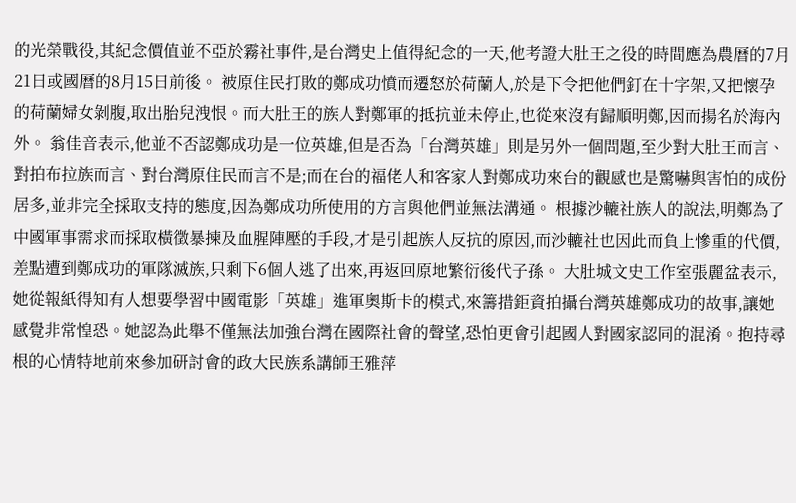的光榮戰役,其紀念價值並不亞於霧社事件,是台灣史上值得紀念的一天,他考證大肚王之役的時間應為農曆的7月21日或國曆的8月15日前後。 被原住民打敗的鄭成功憤而遷怒於荷蘭人,於是下令把他們釘在十字架,又把懷孕的荷蘭婦女剝腹,取出胎兒洩恨。而大肚王的族人對鄭軍的抵抗並未停止,也從來沒有歸順明鄭,因而揚名於海內外。 翁佳音表示,他並不否認鄭成功是一位英雄,但是否為「台灣英雄」則是另外一個問題,至少對大肚王而言、對拍布拉族而言、對台灣原住民而言不是;而在台的福佬人和客家人對鄭成功來台的觀感也是驚嚇與害怕的成份居多,並非完全採取支持的態度,因為鄭成功所使用的方言與他們並無法溝通。 根據沙轆社族人的說法,明鄭為了中國軍事需求而採取橫徵暴揀及血腥陣壓的手段,才是引起族人反抗的原因,而沙轆社也因此而負上慘重的代價,差點遭到鄭成功的軍隊滅族,只剩下6個人逃了出來,再返回原地繁衍後代子孫。 大肚城文史工作室張麗盆表示,她從報紙得知有人想要學習中國電影「英雄」進軍奧斯卡的模式,來籌措鉅資拍攝台灣英雄鄭成功的故事,讓她感覺非常惶恐。她認為此舉不僅無法加強台灣在國際社會的聲望,恐怕更會引起國人對國家認同的混淆。抱持尋根的心情特地前來參加研討會的政大民族系講師王雅萍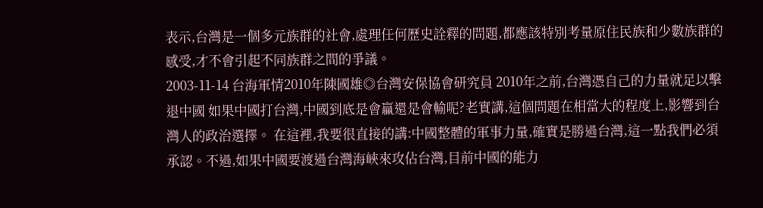表示,台灣是一個多元族群的社會,處理任何歷史詮釋的問題,都應該特別考量原住民族和少數族群的感受,才不會引起不同族群之間的爭議。
2003-11-14 台海軍情2010年陳國雄◎台灣安保協會研究員 2010年之前,台灣憑自己的力量就足以擊退中國 如果中國打台灣,中國到底是會贏還是會輸呢?老實講,這個問題在相當大的程度上,影響到台灣人的政治選擇。 在這裡,我要很直接的講:中國整體的軍事力量,確實是勝過台灣,這一點我們必須承認。不過,如果中國要渡過台灣海峽來攻佔台灣,目前中國的能力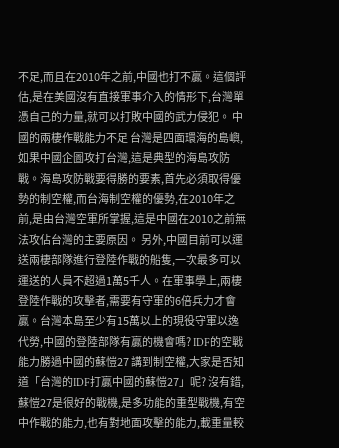不足,而且在2010年之前,中國也打不贏。這個評估,是在美國沒有直接軍事介入的情形下,台灣單憑自己的力量,就可以打敗中國的武力侵犯。 中國的兩棲作戰能力不足 台灣是四面環海的島嶼,如果中國企圖攻打台灣,這是典型的海島攻防戰。海島攻防戰要得勝的要素,首先必須取得優勢的制空權,而台海制空權的優勢,在2010年之前,是由台灣空軍所掌握,這是中國在2010之前無法攻佔台灣的主要原因。 另外,中國目前可以運送兩棲部隊進行登陸作戰的船隻,一次最多可以運送的人員不超過1萬5千人。在軍事學上,兩棲登陸作戰的攻擊者,需要有守軍的6倍兵力才會贏。台灣本島至少有15萬以上的現役守軍以逸代勞,中國的登陸部隊有贏的機會嗎? IDF的空戰能力勝過中國的蘇愷27 講到制空權,大家是否知道「台灣的IDF打贏中國的蘇愷27」呢? 沒有錯,蘇愷27是很好的戰機,是多功能的重型戰機,有空中作戰的能力,也有對地面攻擊的能力,載重量較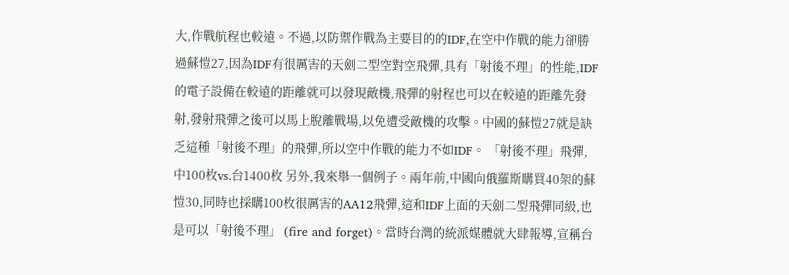大,作戰航程也較遠。不過,以防禦作戰為主要目的的IDF,在空中作戰的能力卻勝過蘇愷27,因為IDF有很厲害的天劍二型空對空飛彈,具有「射後不理」的性能,IDF的電子設備在較遠的距離就可以發現敵機,飛彈的射程也可以在較遠的距離先發射,發射飛彈之後可以馬上脫離戰場,以免遭受敵機的攻擊。中國的蘇愷27就是缺乏這種「射後不理」的飛彈,所以空中作戰的能力不如IDF。 「射後不理」飛彈,中100枚vs.台1400枚 另外,我來舉一個例子。兩年前,中國向俄羅斯購買40架的蘇愷30,同時也採購100枚很厲害的AA12飛彈,這和IDF上面的天劍二型飛彈同級,也是可以「射後不理」 (fire and forget)。當時台灣的統派媒體就大肆報導,宣稱台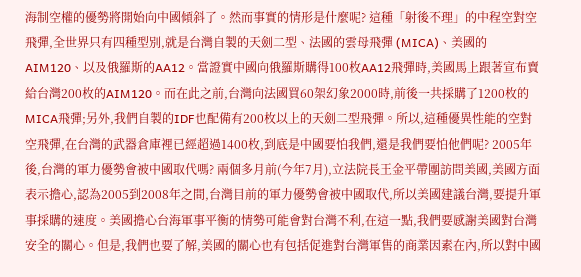海制空權的優勢將開始向中國傾斜了。然而事實的情形是什麼呢? 這種「射後不理」的中程空對空飛彈,全世界只有四種型別,就是台灣自製的天劍二型、法國的雲母飛彈 (MICA)、美國的AIM120、以及俄羅斯的AA12。當證實中國向俄羅斯購得100枚AA12飛彈時,美國馬上跟著宣布賣給台灣200枚的AIM120。而在此之前,台灣向法國買60架幻象2000時,前後一共採購了1200枚的MICA飛彈;另外,我們自製的IDF也配備有200枚以上的天劍二型飛彈。所以,這種優異性能的空對空飛彈,在台灣的武器倉庫裡已經超過1400枚,到底是中國要怕我們,還是我們要怕他們呢? 2005年後,台灣的軍力優勢會被中國取代嗎? 兩個多月前(今年7月),立法院長王金平帶團訪問美國,美國方面表示擔心,認為2005到2008年之間,台灣目前的軍力優勢會被中國取代,所以美國建議台灣,要提升軍事採購的速度。美國擔心台海軍事平衡的情勢可能會對台灣不利,在這一點,我們要感謝美國對台灣安全的關心。但是,我們也要了解,美國的關心也有包括促進對台灣軍售的商業因素在內,所以對中國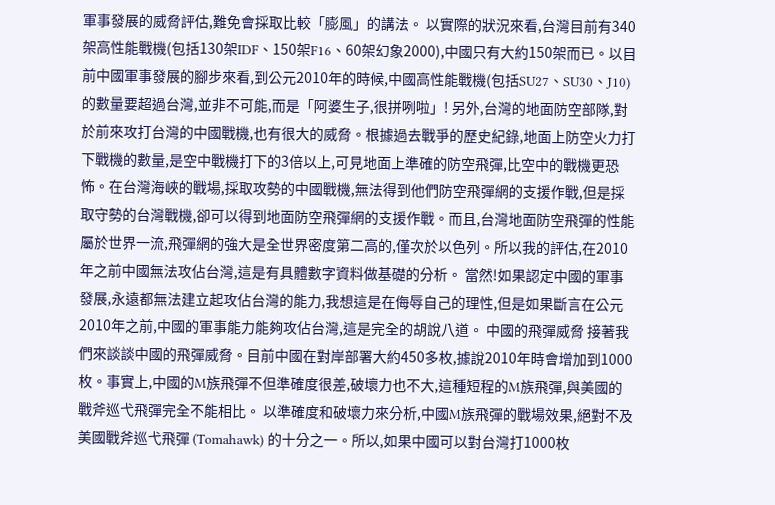軍事發展的威脅評估,難免會採取比較「膨風」的講法。 以實際的狀況來看,台灣目前有340架高性能戰機(包括130架IDF、150架F16、60架幻象2000),中國只有大約150架而已。以目前中國軍事發展的腳步來看,到公元2010年的時候,中國高性能戰機(包括SU27、SU30、J10)的數量要超過台灣,並非不可能,而是「阿婆生子,很拼咧啦」! 另外,台灣的地面防空部隊,對於前來攻打台灣的中國戰機,也有很大的威脅。根據過去戰爭的歷史紀錄,地面上防空火力打下戰機的數量,是空中戰機打下的3倍以上,可見地面上準確的防空飛彈,比空中的戰機更恐怖。在台灣海峽的戰場,採取攻勢的中國戰機,無法得到他們防空飛彈網的支援作戰,但是採取守勢的台灣戰機,卻可以得到地面防空飛彈網的支援作戰。而且,台灣地面防空飛彈的性能屬於世界一流,飛彈網的強大是全世界密度第二高的,僅次於以色列。所以我的評估,在2010年之前中國無法攻佔台灣,這是有具體數字資料做基礎的分析。 當然!如果認定中國的軍事發展,永遠都無法建立起攻佔台灣的能力,我想這是在侮辱自己的理性,但是如果斷言在公元2010年之前,中國的軍事能力能夠攻佔台灣,這是完全的胡說八道。 中國的飛彈威脅 接著我們來談談中國的飛彈威脅。目前中國在對岸部署大約450多枚,據說2010年時會增加到1000枚。事實上,中國的M族飛彈不但準確度很差,破壞力也不大,這種短程的M族飛彈,與美國的戰斧巡弋飛彈完全不能相比。 以準確度和破壞力來分析,中國M族飛彈的戰場效果,絕對不及美國戰斧巡弋飛彈 (Tomahawk) 的十分之一。所以,如果中國可以對台灣打1000枚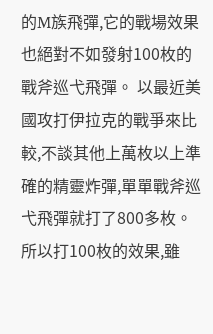的M族飛彈,它的戰場效果也絕對不如發射100枚的戰斧巡弋飛彈。 以最近美國攻打伊拉克的戰爭來比較,不談其他上萬枚以上準確的精靈炸彈,單單戰斧巡弋飛彈就打了800多枚。所以打100枚的效果,雖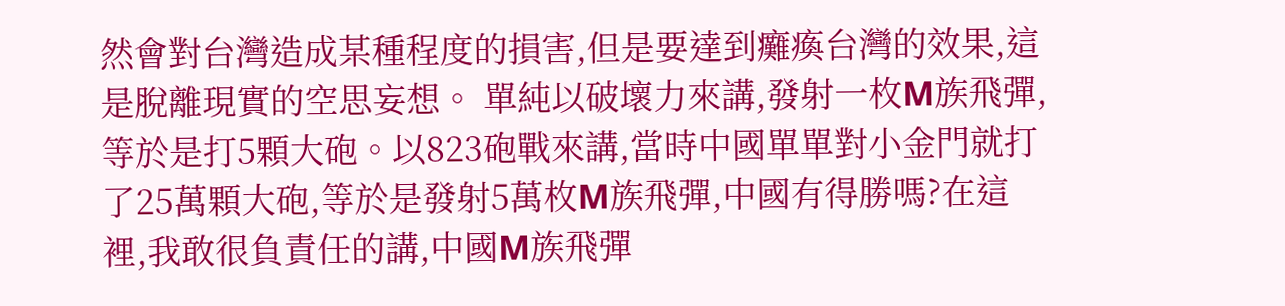然會對台灣造成某種程度的損害,但是要達到癱瘓台灣的效果,這是脫離現實的空思妄想。 單純以破壞力來講,發射一枚M族飛彈,等於是打5顆大砲。以823砲戰來講,當時中國單單對小金門就打了25萬顆大砲,等於是發射5萬枚M族飛彈,中國有得勝嗎?在這裡,我敢很負責任的講,中國M族飛彈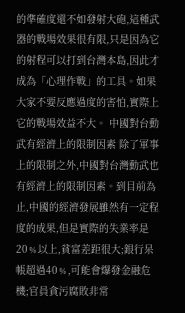的準確度還不如發射大砲,這種武器的戰場效果很有限,只是因為它的射程可以打到台灣本島,因此才成為「心理作戰」的工具。如果大家不要反應過度的害怕,實際上它的戰場效益不大。 中國對台動武有經濟上的限制因素 除了軍事上的限制之外,中國對台灣動武也有經濟上的限制因素。到目前為止,中國的經濟發展雖然有一定程度的成果,但是實際的失業率是20﹪以上,貧富差距很大;銀行呆帳超過40﹪,可能會爆發金融危機;官員貪污腐敗非常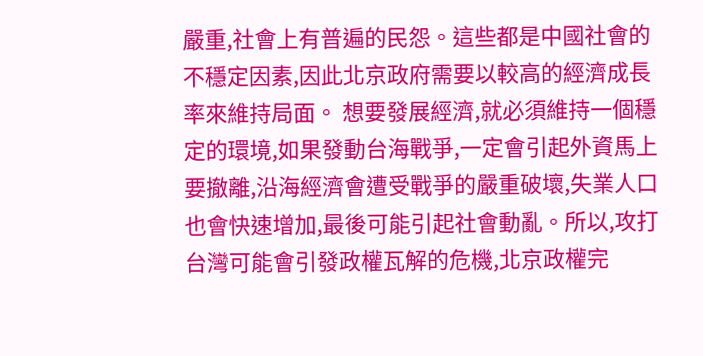嚴重,社會上有普遍的民怨。這些都是中國社會的不穩定因素,因此北京政府需要以較高的經濟成長率來維持局面。 想要發展經濟,就必須維持一個穩定的環境,如果發動台海戰爭,一定會引起外資馬上要撤離,沿海經濟會遭受戰爭的嚴重破壞,失業人口也會快速增加,最後可能引起社會動亂。所以,攻打台灣可能會引發政權瓦解的危機,北京政權完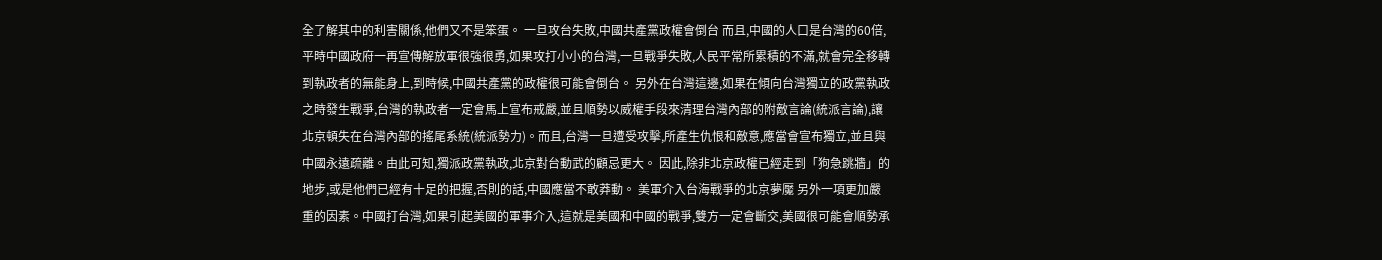全了解其中的利害關係,他們又不是笨蛋。 一旦攻台失敗,中國共產黨政權會倒台 而且,中國的人口是台灣的60倍,平時中國政府一再宣傳解放軍很強很勇,如果攻打小小的台灣,一旦戰爭失敗,人民平常所累積的不滿,就會完全移轉到執政者的無能身上,到時候,中國共產黨的政權很可能會倒台。 另外在台灣這邊,如果在傾向台灣獨立的政黨執政之時發生戰爭,台灣的執政者一定會馬上宣布戒嚴,並且順勢以威權手段來清理台灣內部的附敵言論(統派言論),讓北京頓失在台灣內部的搖尾系統(統派勢力)。而且,台灣一旦遭受攻擊,所產生仇恨和敵意,應當會宣布獨立,並且與中國永遠疏離。由此可知,獨派政黨執政,北京對台動武的顧忌更大。 因此,除非北京政權已經走到「狗急跳牆」的地步,或是他們已經有十足的把握,否則的話,中國應當不敢莽動。 美軍介入台海戰爭的北京夢魘 另外一項更加嚴重的因素。中國打台灣,如果引起美國的軍事介入,這就是美國和中國的戰爭,雙方一定會斷交,美國很可能會順勢承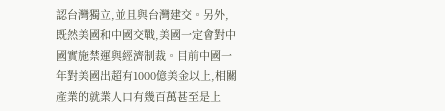認台灣獨立,並且與台灣建交。另外,既然美國和中國交戰,美國一定會對中國實施禁運與經濟制裁。目前中國一年對美國出超有1000億美金以上,相關產業的就業人口有幾百萬甚至是上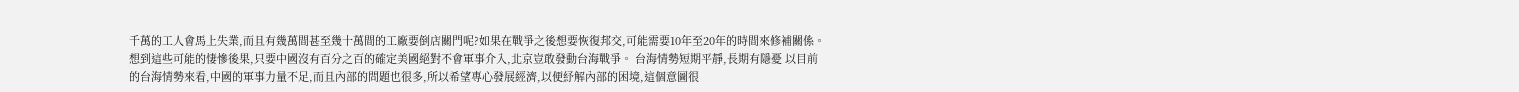千萬的工人會馬上失業,而且有幾萬間甚至幾十萬間的工廠要倒店關門呢?如果在戰爭之後想要恢復邦交,可能需要10年至20年的時間來修補關係。想到這些可能的悽慘後果,只要中國沒有百分之百的確定美國絕對不會軍事介入,北京豈敢發動台海戰爭。 台海情勢短期平靜,長期有隱憂 以目前的台海情勢來看,中國的軍事力量不足,而且內部的問題也很多,所以希望專心發展經濟,以便紓解內部的困境,這個意圖很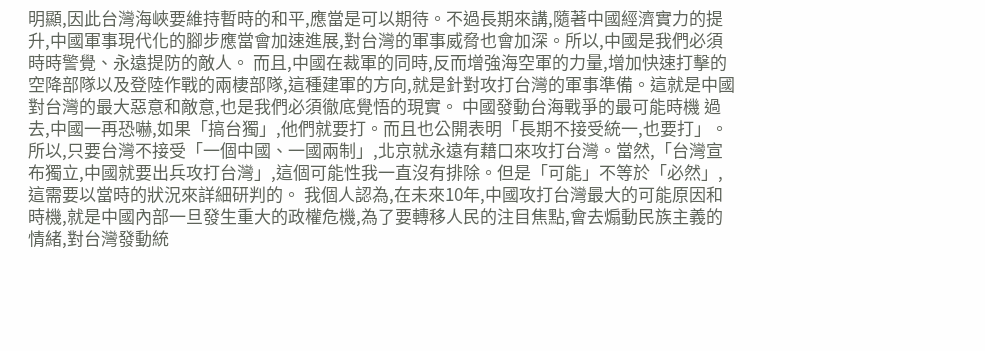明顯,因此台灣海峽要維持暫時的和平,應當是可以期待。不過長期來講,隨著中國經濟實力的提升,中國軍事現代化的腳步應當會加速進展,對台灣的軍事威脅也會加深。所以,中國是我們必須時時警覺、永遠提防的敵人。 而且,中國在裁軍的同時,反而增強海空軍的力量,增加快速打擊的空降部隊以及登陸作戰的兩棲部隊,這種建軍的方向,就是針對攻打台灣的軍事準備。這就是中國對台灣的最大惡意和敵意,也是我們必須徹底覺悟的現實。 中國發動台海戰爭的最可能時機 過去,中國一再恐嚇,如果「搞台獨」,他們就要打。而且也公開表明「長期不接受統一,也要打」。所以,只要台灣不接受「一個中國、一國兩制」,北京就永遠有藉口來攻打台灣。當然,「台灣宣布獨立,中國就要出兵攻打台灣」,這個可能性我一直沒有排除。但是「可能」不等於「必然」,這需要以當時的狀況來詳細研判的。 我個人認為,在未來10年,中國攻打台灣最大的可能原因和時機,就是中國內部一旦發生重大的政權危機,為了要轉移人民的注目焦點,會去煽動民族主義的情緒,對台灣發動統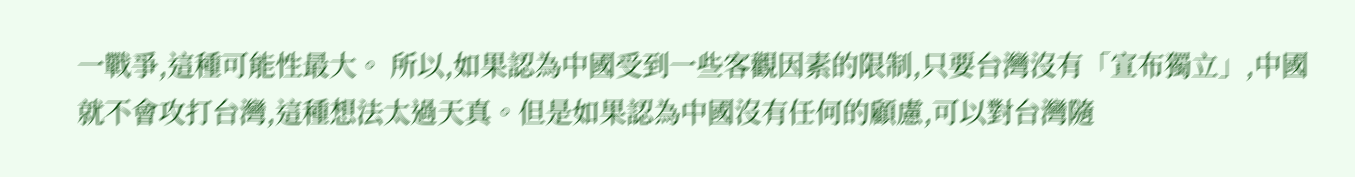一戰爭,這種可能性最大。 所以,如果認為中國受到一些客觀因素的限制,只要台灣沒有「宣布獨立」,中國就不會攻打台灣,這種想法太過天真。但是如果認為中國沒有任何的顧慮,可以對台灣隨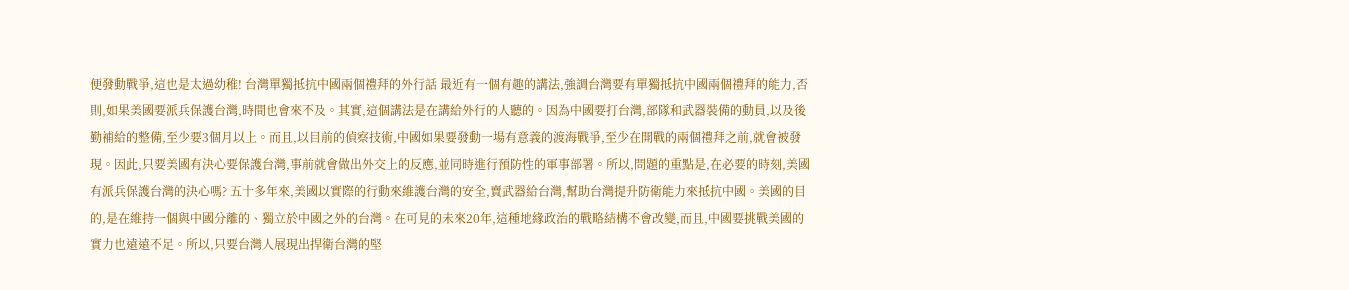便發動戰爭,這也是太過幼稚! 台灣單獨抵抗中國兩個禮拜的外行話 最近有一個有趣的講法,強調台灣要有單獨抵抗中國兩個禮拜的能力,否則,如果美國要派兵保護台灣,時間也會來不及。其實,這個講法是在講給外行的人聽的。因為中國要打台灣,部隊和武器裝備的動員,以及後勤補給的整備,至少要3個月以上。而且,以目前的偵察技術,中國如果要發動一場有意義的渡海戰爭,至少在開戰的兩個禮拜之前,就會被發現。因此,只要美國有決心要保護台灣,事前就會做出外交上的反應,並同時進行預防性的軍事部署。所以,問題的重點是,在必要的時刻,美國有派兵保護台灣的決心嗎? 五十多年來,美國以實際的行動來維護台灣的安全,賣武器給台灣,幫助台灣提升防衛能力來抵抗中國。美國的目的,是在維持一個與中國分離的、獨立於中國之外的台灣。在可見的未來20年,這種地緣政治的戰略結構不會改變,而且,中國要挑戰美國的實力也遠遠不足。所以,只要台灣人展現出捍衛台灣的堅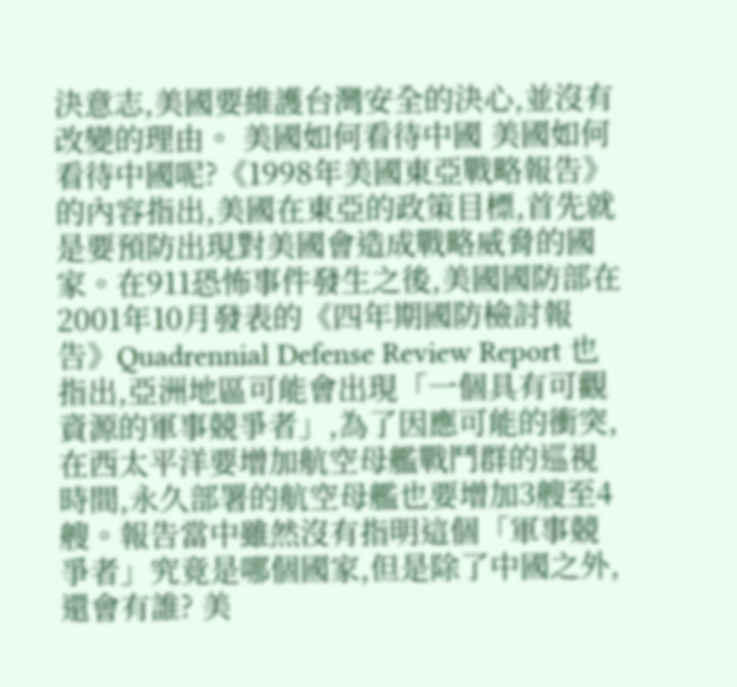決意志,美國要維護台灣安全的決心,並沒有改變的理由。 美國如何看待中國 美國如何看待中國呢?《1998年美國東亞戰略報告》的內容指出,美國在東亞的政策目標,首先就是要預防出現對美國會造成戰略威脅的國家。在911恐怖事件發生之後,美國國防部在2001年10月發表的《四年期國防檢討報告》Quadrennial Defense Review Report 也指出,亞洲地區可能會出現「一個具有可觀資源的軍事競爭者」,為了因應可能的衝突,在西太平洋要增加航空母艦戰鬥群的巡視時間,永久部署的航空母艦也要增加3艘至4艘。報告當中雖然沒有指明這個「軍事競爭者」究竟是哪個國家,但是除了中國之外,還會有誰? 美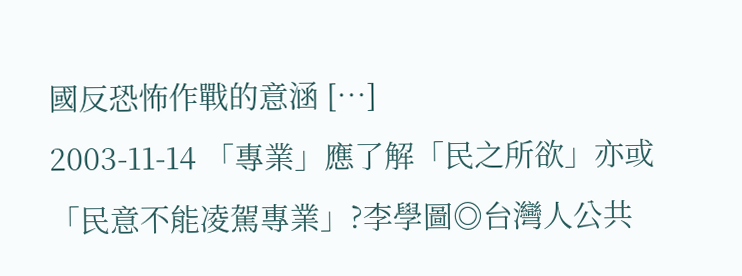國反恐怖作戰的意涵 […]
2003-11-14 「專業」應了解「民之所欲」亦或「民意不能凌駕專業」?李學圖◎台灣人公共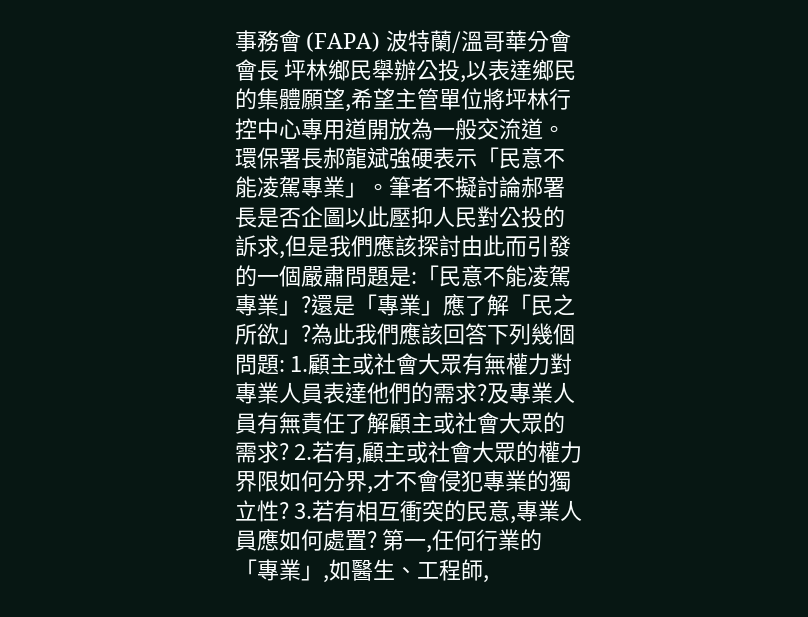事務會 (FAPA) 波特蘭/溫哥華分會會長 坪林鄉民舉辦公投,以表達鄉民的集體願望,希望主管單位將坪林行控中心專用道開放為一般交流道。環保署長郝龍斌強硬表示「民意不能凌駕專業」。筆者不擬討論郝署長是否企圖以此壓抑人民對公投的訴求,但是我們應該探討由此而引發的一個嚴肅問題是:「民意不能凌駕專業」?還是「專業」應了解「民之所欲」?為此我們應該回答下列幾個問題: 1.顧主或社會大眾有無權力對專業人員表達他們的需求?及專業人員有無責任了解顧主或社會大眾的需求? 2.若有,顧主或社會大眾的權力界限如何分界,才不會侵犯專業的獨立性? 3.若有相互衝突的民意,專業人員應如何處置? 第一,任何行業的「專業」,如醫生、工程師,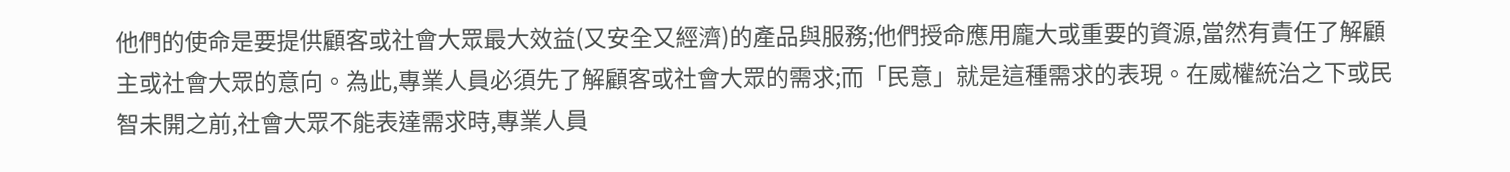他們的使命是要提供顧客或社會大眾最大效益(又安全又經濟)的產品與服務;他們授命應用龐大或重要的資源,當然有責任了解顧主或社會大眾的意向。為此,專業人員必須先了解顧客或社會大眾的需求;而「民意」就是這種需求的表現。在威權統治之下或民智未開之前,社會大眾不能表達需求時,專業人員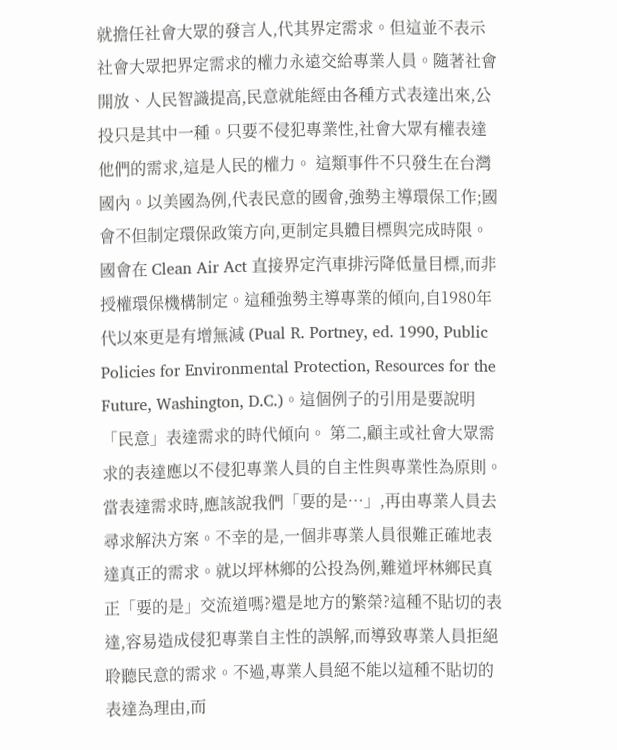就擔任社會大眾的發言人,代其界定需求。但這並不表示社會大眾把界定需求的權力永遠交給專業人員。隨著社會開放、人民智識提高,民意就能經由各種方式表達出來,公投只是其中一種。只要不侵犯專業性,社會大眾有權表達他們的需求,這是人民的權力。 這類事件不只發生在台灣國內。以美國為例,代表民意的國會,強勢主導環保工作;國會不但制定環保政策方向,更制定具體目標與完成時限。國會在 Clean Air Act 直接界定汽車排污降低量目標,而非授權環保機構制定。這種強勢主導專業的傾向,自1980年代以來更是有增無減 (Pual R. Portney, ed. 1990, Public Policies for Environmental Protection, Resources for the Future, Washington, D.C.)。這個例子的引用是要說明「民意」表達需求的時代傾向。 第二,顧主或社會大眾需求的表達應以不侵犯專業人員的自主性與專業性為原則。當表達需求時,應該說我們「要的是…」,再由專業人員去尋求解決方案。不幸的是,一個非專業人員很難正確地表達真正的需求。就以坪林鄉的公投為例,難道坪林鄉民真正「要的是」交流道嗎?還是地方的繁榮?這種不貼切的表達,容易造成侵犯專業自主性的誤解,而導致專業人員拒絕聆聽民意的需求。不過,專業人員絕不能以這種不貼切的表達為理由,而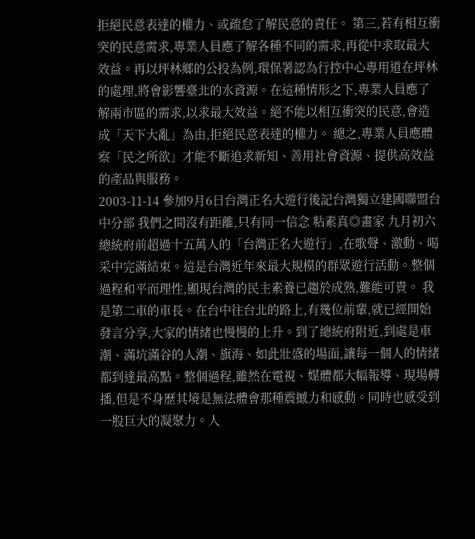拒絕民意表達的權力、或疏怠了解民意的責任。 第三,若有相互衝突的民意需求,專業人員應了解各種不同的需求,再從中求取最大效益。再以坪林鄉的公投為例,環保署認為行控中心專用道在坪林的處理,將會影響臺北的水資源。在這種情形之下,專業人員應了解兩市區的需求,以求最大效益。絕不能以相互衝突的民意,會造成「天下大亂」為由,拒絕民意表達的權力。 總之,專業人員應體察「民之所欲」才能不斷追求新知、善用社會資源、提供高效益的產品與服務。
2003-11-14 參加9月6日台灣正名大遊行後記台灣獨立建國聯盟台中分部 我們之間沒有距離,只有同一信念 粘素真◎畫家 九月初六總統府前超過十五萬人的「台灣正名大遊行」,在歌聲、激動、喝采中完滿結束。這是台灣近年來最大規模的群眾遊行活動。整個過程和平而理性,顯現台灣的民主素養已趨於成熟,難能可貴。 我是第二車的車長。在台中往台北的路上,有幾位前輩,就已經開始發言分享,大家的情緒也慢慢的上升。到了總統府附近,到處是車潮、滿坑滿谷的人潮、旗海、如此壯盛的場面,讓每一個人的情緒都到達最高點。整個過程,雖然在電視、媒體都大幅報導、現場轉播,但是不身歷其境是無法體會那種震撼力和感動。同時也感受到一股巨大的凝聚力。人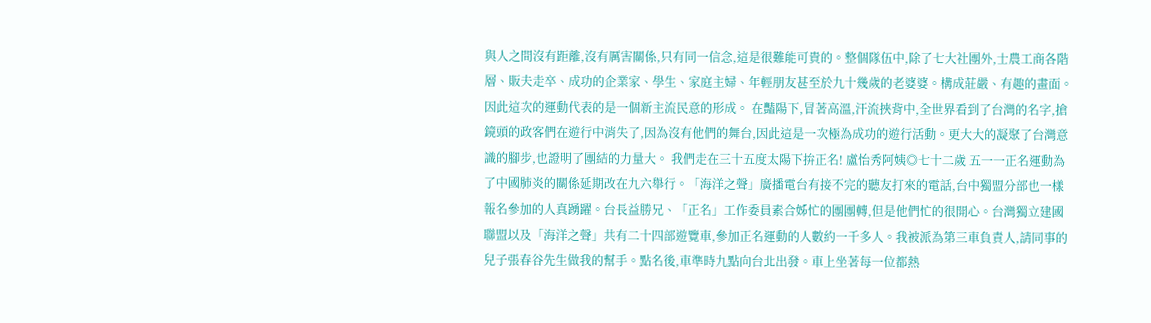與人之間沒有距離,沒有厲害關係,只有同一信念,這是很難能可貴的。整個隊伍中,除了七大社團外,士農工商各階層、販夫走卒、成功的企業家、學生、家庭主婦、年輕朋友甚至於九十幾歲的老婆婆。構成莊嚴、有趣的畫面。因此這次的運動代表的是一個新主流民意的形成。 在豔陽下,冒著高溫,汗流挾背中,全世界看到了台灣的名字,搶鏡頭的政客們在遊行中消失了,因為沒有他們的舞台,因此這是一次極為成功的遊行活動。更大大的凝聚了台灣意識的腳步,也證明了團結的力量大。 我們走在三十五度太陽下拚正名! 盧怡秀阿姨◎七十二歲 五一一正名運動為了中國肺炎的關係延期改在九六舉行。「海洋之聲」廣播電台有接不完的聽友打來的電話,台中獨盟分部也一樣報名參加的人真踴躍。台長益勝兄、「正名」工作委員素合姊忙的團團轉,但是他們忙的很開心。台灣獨立建國聯盟以及「海洋之聲」共有二十四部遊覽車,參加正名運動的人數約一千多人。我被派為第三車負責人,請同事的兒子張春谷先生做我的幫手。點名後,車準時九點向台北出發。車上坐著每一位都熱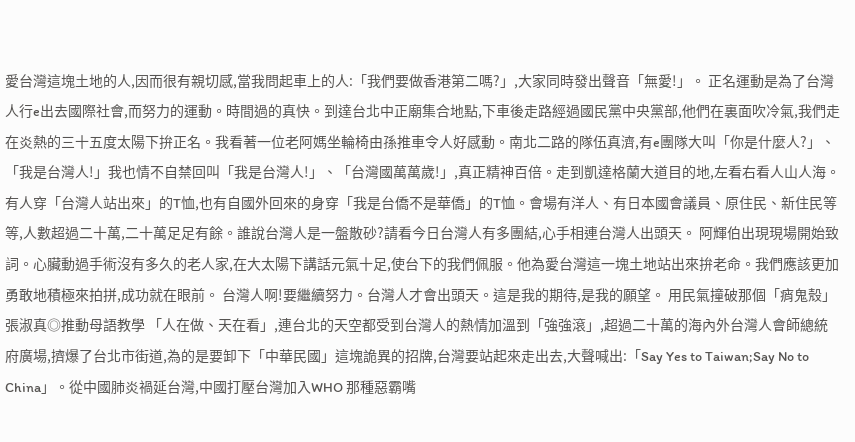愛台灣這塊土地的人,因而很有親切感,當我問起車上的人:「我們要做香港第二嗎?」,大家同時發出聲音「無愛!」。 正名運動是為了台灣人行e出去國際社會,而努力的運動。時間過的真快。到達台北中正廟集合地點,下車後走路經過國民黨中央黨部,他們在裏面吹冷氣,我們走在炎熱的三十五度太陽下拚正名。我看著一位老阿媽坐輪椅由孫推車令人好感動。南北二路的隊伍真濟,有e團隊大叫「你是什麼人?」、「我是台灣人!」我也情不自禁回叫「我是台灣人!」、「台灣國萬萬歲!」,真正精神百倍。走到凱達格蘭大道目的地,左看右看人山人海。有人穿「台灣人站出來」的T恤,也有自國外回來的身穿「我是台僑不是華僑」的T恤。會場有洋人、有日本國會議員、原住民、新住民等等,人數超過二十萬,二十萬足足有餘。誰說台灣人是一盤散砂?請看今日台灣人有多團結,心手相連台灣人出頭天。 阿輝伯出現現場開始致詞。心臟動過手術沒有多久的老人家,在大太陽下講話元氣十足,使台下的我們佩服。他為愛台灣這一塊土地站出來拚老命。我們應該更加勇敢地積極來拍拼,成功就在眼前。 台灣人啊!要繼續努力。台灣人才會出頭天。這是我的期待,是我的願望。 用民氣撞破那個「痟鬼殼」 張淑真◎推動母語教學 「人在做、天在看」,連台北的天空都受到台灣人的熱情加溫到「強強滾」,超過二十萬的海內外台灣人會師總統府廣場,擠爆了台北市街道,為的是要卸下「中華民國」這塊詭異的招牌,台灣要站起來走出去,大聲喊出:「Say Yes to Taiwan;Say No to China」。從中國肺炎禍延台灣,中國打壓台灣加入WHO 那種惡霸嘴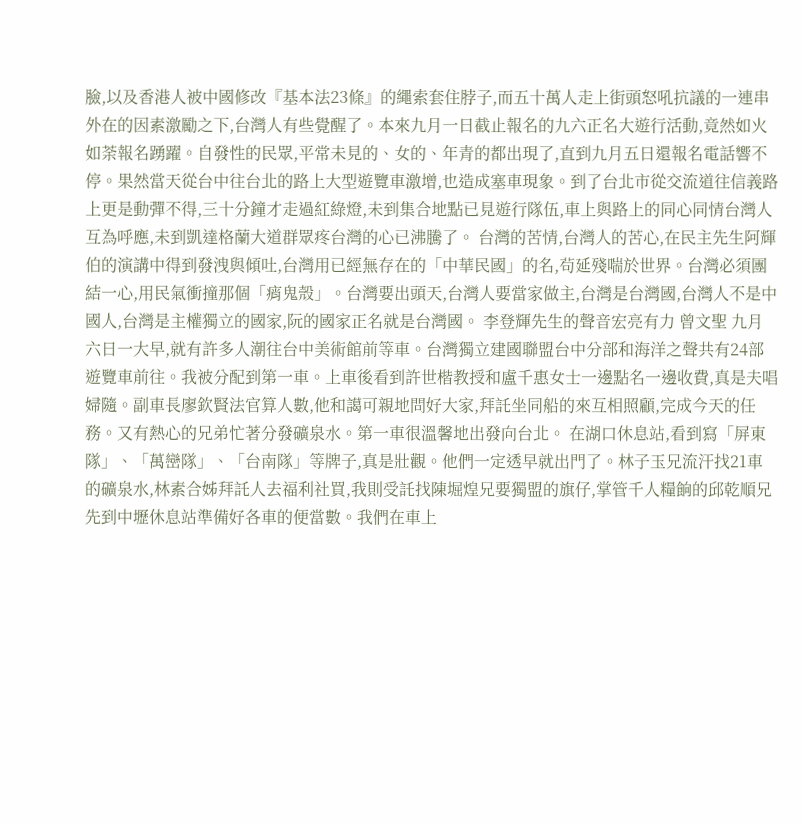臉,以及香港人被中國修改『基本法23條』的繩索套住脖子,而五十萬人走上街頭怒吼抗議的一連串外在的因素激勵之下,台灣人有些覺醒了。本來九月一日截止報名的九六正名大遊行活動,竟然如火如荼報名踴躍。自發性的民眾,平常未見的、女的、年青的都出現了,直到九月五日還報名電話響不停。果然當天從台中往台北的路上大型遊覽車激增,也造成塞車現象。到了台北市從交流道往信義路上更是動彈不得,三十分鐘才走過紅綠燈,未到集合地點已見遊行隊伍,車上與路上的同心同情台灣人互為呼應,未到凱達格蘭大道群眾疼台灣的心已沸騰了。 台灣的苦情,台灣人的苦心,在民主先生阿輝伯的演講中得到發洩與傾吐,台灣用已經無存在的「中華民國」的名,茍延殘喘於世界。台灣必須團結一心,用民氣衝撞那個「痟鬼殼」。台灣要出頭天,台灣人要當家做主,台灣是台灣國,台灣人不是中國人,台灣是主權獨立的國家,阮的國家正名就是台灣國。 李登輝先生的聲音宏亮有力 曾文聖 九月六日一大早,就有許多人潮往台中美術館前等車。台灣獨立建國聯盟台中分部和海洋之聲共有24部遊覽車前往。我被分配到第一車。上車後看到許世楷教授和盧千惠女士一邊點名一邊收費,真是夫唱婦隨。副車長廖欽賢法官算人數,他和譪可親地問好大家,拜託坐同船的來互相照顧,完成今天的任務。又有熱心的兄弟忙著分發礦泉水。第一車很溫馨地出發向台北。 在湖口休息站,看到寫「屏東隊」、「萬巒隊」、「台南隊」等牌子,真是壯觀。他們一定透早就出門了。林子玉兄流汗找21車的礦泉水,林素合姊拜託人去福利社買,我則受託找陳堀煌兄要獨盟的旗仔,掌管千人糧餉的邱乾順兄先到中壢休息站準備好各車的便當數。我們在車上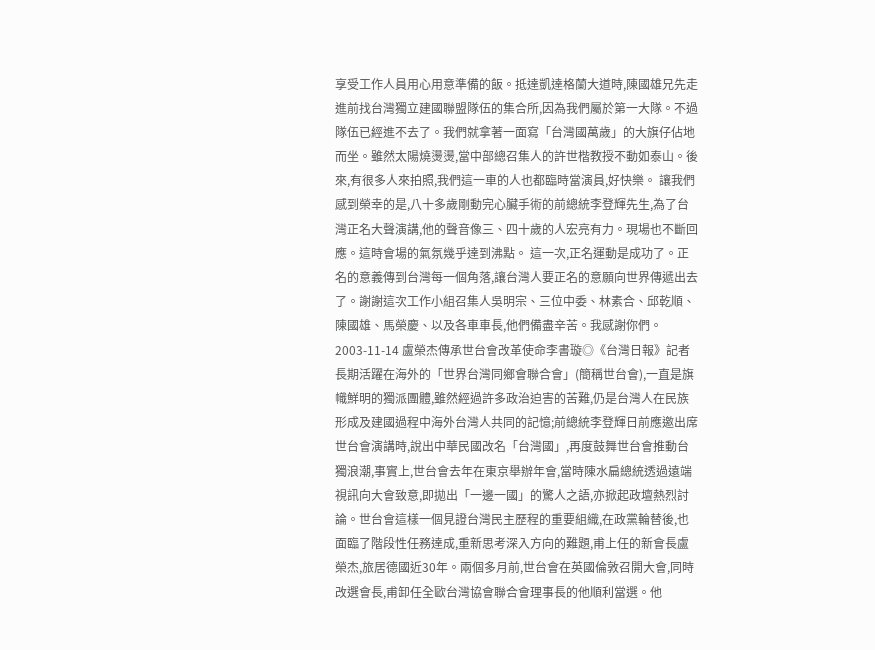享受工作人員用心用意準備的飯。抵達凱達格蘭大道時,陳國雄兄先走進前找台灣獨立建國聯盟隊伍的集合所,因為我們屬於第一大隊。不過隊伍已經進不去了。我們就拿著一面寫「台灣國萬歲」的大旗仔佔地而坐。雖然太陽燒燙燙,當中部總召集人的許世楷教授不動如泰山。後來,有很多人來拍照,我們這一車的人也都臨時當演員,好快樂。 讓我們感到榮幸的是,八十多歲剛動完心臟手術的前總統李登輝先生,為了台灣正名大聲演講,他的聲音像三、四十歲的人宏亮有力。現場也不斷回應。這時會場的氣氛幾乎達到沸點。 這一次,正名運動是成功了。正名的意義傳到台灣每一個角落,讓台灣人要正名的意願向世界傳遞出去了。謝謝這次工作小組召集人吳明宗、三位中委、林素合、邱乾順、陳國雄、馬榮慶、以及各車車長,他們備盡辛苦。我感謝你們。
2003-11-14 盧榮杰傳承世台會改革使命李書璇◎《台灣日報》記者 長期活躍在海外的「世界台灣同鄉會聯合會」(簡稱世台會),一直是旗幟鮮明的獨派團體,雖然經過許多政治迫害的苦難,仍是台灣人在民族形成及建國過程中海外台灣人共同的記憶;前總統李登輝日前應邀出席世台會演講時,說出中華民國改名「台灣國」,再度鼓舞世台會推動台獨浪潮,事實上,世台會去年在東京舉辦年會,當時陳水扁總統透過遠端視訊向大會致意,即拋出「一邊一國」的驚人之語,亦掀起政壇熱烈討論。世台會這樣一個見證台灣民主歷程的重要組織,在政黨輪替後,也面臨了階段性任務達成,重新思考深入方向的難題,甫上任的新會長盧榮杰,旅居德國近30年。兩個多月前,世台會在英國倫敦召開大會,同時改選會長,甫卸任全歐台灣協會聯合會理事長的他順利當選。他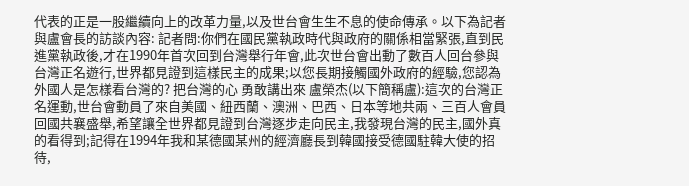代表的正是一股繼續向上的改革力量,以及世台會生生不息的使命傳承。以下為記者與盧會長的訪談內容: 記者問:你們在國民黨執政時代與政府的關係相當緊張,直到民進黨執政後,才在1990年首次回到台灣舉行年會,此次世台會出動了數百人回台參與台灣正名遊行,世界都見證到這樣民主的成果;以您長期接觸國外政府的經驗,您認為外國人是怎樣看台灣的? 把台灣的心 勇敢講出來 盧榮杰(以下簡稱盧):這次的台灣正名運動,世台會動員了來自美國、紐西蘭、澳洲、巴西、日本等地共兩、三百人會員回國共襄盛舉,希望讓全世界都見證到台灣逐步走向民主,我發現台灣的民主,國外真的看得到;記得在1994年我和某德國某州的經濟廳長到韓國接受德國駐韓大使的招待,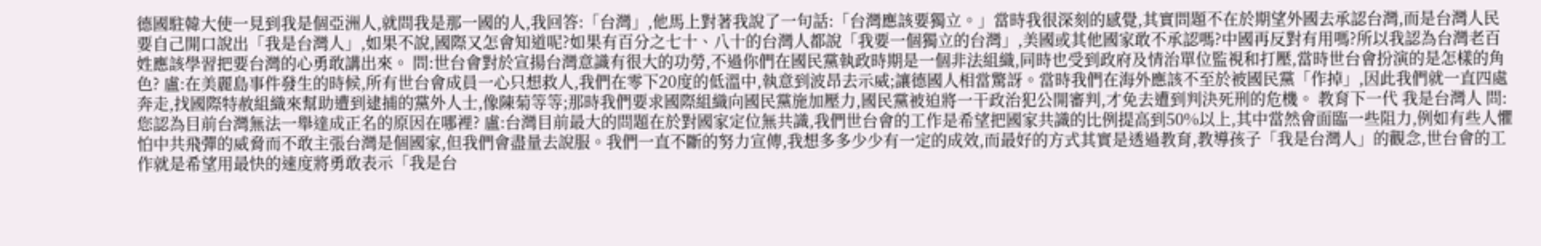德國駐韓大使一見到我是個亞洲人,就問我是那一國的人,我回答:「台灣」,他馬上對著我說了一句話:「台灣應該要獨立。」當時我很深刻的感覺,其實問題不在於期望外國去承認台灣,而是台灣人民要自己開口說出「我是台灣人」,如果不說,國際又怎會知道呢?如果有百分之七十、八十的台灣人都說「我要一個獨立的台灣」,美國或其他國家敢不承認嗎?中國再反對有用嗎?所以我認為台灣老百姓應該學習把要台灣的心勇敢講出來。 問:世台會對於宣揚台灣意識有很大的功勞,不過你們在國民黨執政時期是一個非法組織,同時也受到政府及情治單位監視和打壓,當時世台會扮演的是怎樣的角色? 盧:在美麗島事件發生的時候,所有世台會成員一心只想救人,我們在零下20度的低溫中,執意到波昂去示威;讓德國人相當驚訝。當時我們在海外應該不至於被國民黨「作掉」,因此我們就一直四處奔走,找國際特赦組織來幫助遭到逮捕的黨外人士,像陳菊等等;那時我們要求國際組織向國民黨施加壓力,國民黨被迫將一干政治犯公開審判,才免去遭到判決死刑的危機。 教育下一代 我是台灣人 問:您認為目前台灣無法一舉達成正名的原因在哪裡? 盧:台灣目前最大的問題在於對國家定位無共識,我們世台會的工作是希望把國家共識的比例提高到50%以上,其中當然會面臨一些阻力,例如有些人懼怕中共飛彈的威脅而不敢主張台灣是個國家,但我們會盡量去說服。我們一直不斷的努力宣傳,我想多多少少有一定的成效,而最好的方式其實是透過教育,教導孩子「我是台灣人」的觀念,世台會的工作就是希望用最快的速度將勇敢表示「我是台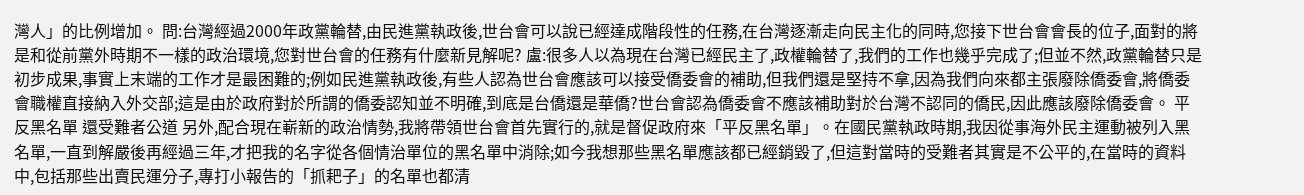灣人」的比例增加。 問:台灣經過2000年政黨輪替,由民進黨執政後,世台會可以說已經達成階段性的任務,在台灣逐漸走向民主化的同時,您接下世台會會長的位子,面對的將是和從前黨外時期不一樣的政治環境,您對世台會的任務有什麼新見解呢? 盧:很多人以為現在台灣已經民主了,政權輪替了,我們的工作也幾乎完成了;但並不然,政黨輪替只是初步成果,事實上末端的工作才是最困難的;例如民進黨執政後,有些人認為世台會應該可以接受僑委會的補助,但我們還是堅持不拿,因為我們向來都主張廢除僑委會,將僑委會職權直接納入外交部;這是由於政府對於所謂的僑委認知並不明確,到底是台僑還是華僑?世台會認為僑委會不應該補助對於台灣不認同的僑民,因此應該廢除僑委會。 平反黑名單 還受難者公道 另外,配合現在嶄新的政治情勢,我將帶領世台會首先實行的,就是督促政府來「平反黑名單」。在國民黨執政時期,我因從事海外民主運動被列入黑名單,一直到解嚴後再經過三年,才把我的名字從各個情治單位的黑名單中消除;如今我想那些黑名單應該都已經銷毀了,但這對當時的受難者其實是不公平的,在當時的資料中,包括那些出賣民運分子,專打小報告的「抓耙子」的名單也都清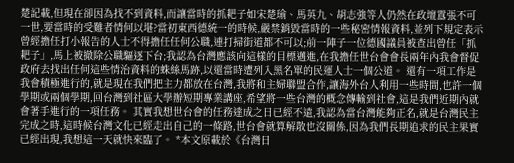楚記載,但現在卻因為找不到資料,而讓當時的抓耙子如宋楚瑜、馬英九、胡志強等人仍然在政壇囂張不可一世,要當時的受難者情何以堪?當初東西德統一的時候,嚴禁銷毀當時的一些秘密情報資料,並列下規定表示曾經擔任打小報告的人士不得擔任任何公職,連打掃街道都不可以;前一陣子一位德國議員被查出曾任「抓耙子」,馬上被撤除公職驅逐下台;我認為台灣應該向這樣的目標邁進,在我擔任世台會會長兩年內我會督促政府去找出任何這些情治資料的蛛絲馬跡,以還當時遭列入黑名單的民運人士一個公道。 還有一項工作是我會積極進行的,就是現在我們把主力都放在台灣,我將和主婦聯盟合作,讓海外台人利用一些時間,也許一個學期或兩個學期,回台灣到社區大學辦短期專業講座,希望將一些台灣的概念傳輸到社會,這是我們近期內就會著手進行的一項任務。 其實我想世台會的任務達成之日已經不遠,我認為當台灣能夠正名,就是台灣民主完成之時,這時候台灣文化已經走出自己的一條路,世台會就算解散也沒關係,因為我們長期追求的民主果實已經出現,我想這一天就快來臨了。 *本文原載於《台灣日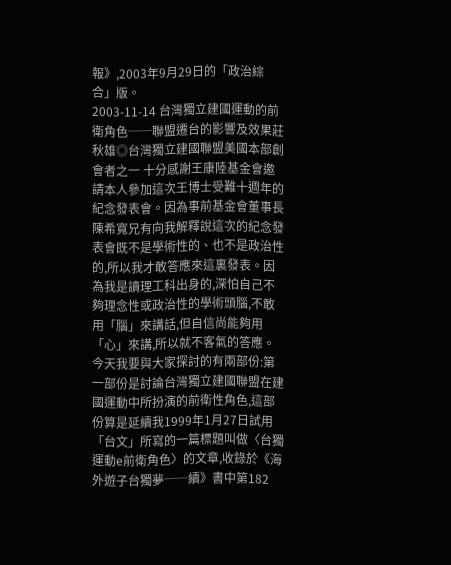報》,2003年9月29日的「政治綜合」版。
2003-11-14 台灣獨立建國運動的前衛角色──聯盟遷台的影響及效果莊秋雄◎台灣獨立建國聯盟美國本部創會者之一 十分感謝王康陸基金會邀請本人參加這次王博士受難十週年的紀念發表會。因為事前基金會董事長陳希寬兄有向我解釋說這次的紀念發表會既不是學術性的、也不是政治性的,所以我才敢答應來這裏發表。因為我是讀理工科出身的,深怕自己不夠理念性或政治性的學術頭腦,不敢用「腦」來講話,但自信尚能夠用「心」來講,所以就不客氣的答應。 今天我要與大家探討的有兩部份:第一部份是討論台灣獨立建國聯盟在建國運動中所扮演的前衛性角色,這部份算是延續我1999年1月27日試用「台文」所寫的一篇標題叫做〈台獨運動e前衛角色〉的文章,收錄於《海外遊子台獨夢──續》書中第182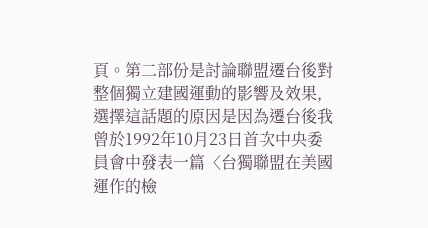頁。第二部份是討論聯盟遷台後對整個獨立建國運動的影響及效果,選擇這話題的原因是因為遷台後我曾於1992年10月23日首次中央委員會中發表一篇〈台獨聯盟在美國運作的檢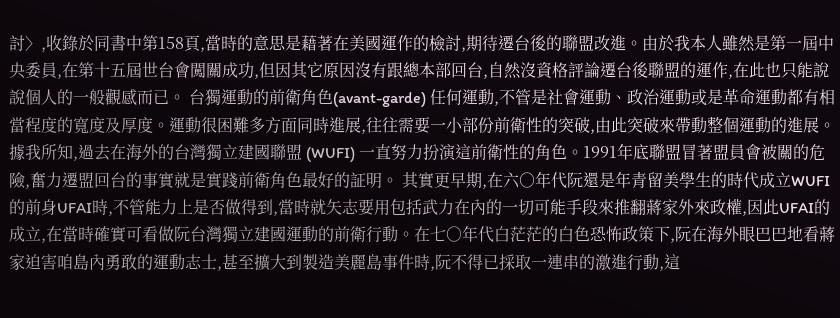討〉,收錄於同書中第158頁,當時的意思是藉著在美國運作的檢討,期待遷台後的聯盟改進。由於我本人雖然是第一屆中央委員,在第十五屆世台會闖關成功,但因其它原因沒有跟總本部回台,自然沒資格評論遷台後聯盟的運作,在此也只能說說個人的一般觀感而已。 台獨運動的前衛角色(avant-garde) 任何運動,不管是社會運動、政治運動或是革命運動都有相當程度的寬度及厚度。運動很困難多方面同時進展,往往需要一小部份前衛性的突破,由此突破來帶動整個運動的進展。據我所知,過去在海外的台灣獨立建國聯盟 (WUFI) 一直努力扮演這前衛性的角色。1991年底聯盟冒著盟員會被關的危險,奮力遷盟回台的事實就是實踐前衛角色最好的証明。 其實更早期,在六○年代阮還是年青留美學生的時代成立WUFI的前身UFAI時,不管能力上是否做得到,當時就矢志要用包括武力在內的一切可能手段來推翻蔣家外來政權,因此UFAI的成立,在當時確實可看做阮台灣獨立建國運動的前衛行動。在七○年代白茫茫的白色恐怖政策下,阮在海外眼巴巴地看蔣家迫害咱島內勇敢的運動志士,甚至擴大到製造美麗島事件時,阮不得已採取一連串的激進行動,這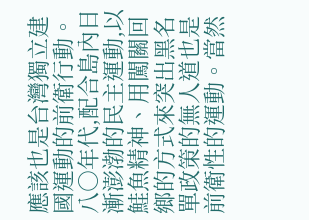應該也是台灣獨立建國運動的前衛行動。八○年代,配合島內日漸澎渤的民主運動,以鮭魚精神、用闖關回鄉的方式來突出黑名單政策的無人道也是前衛性的運動。當然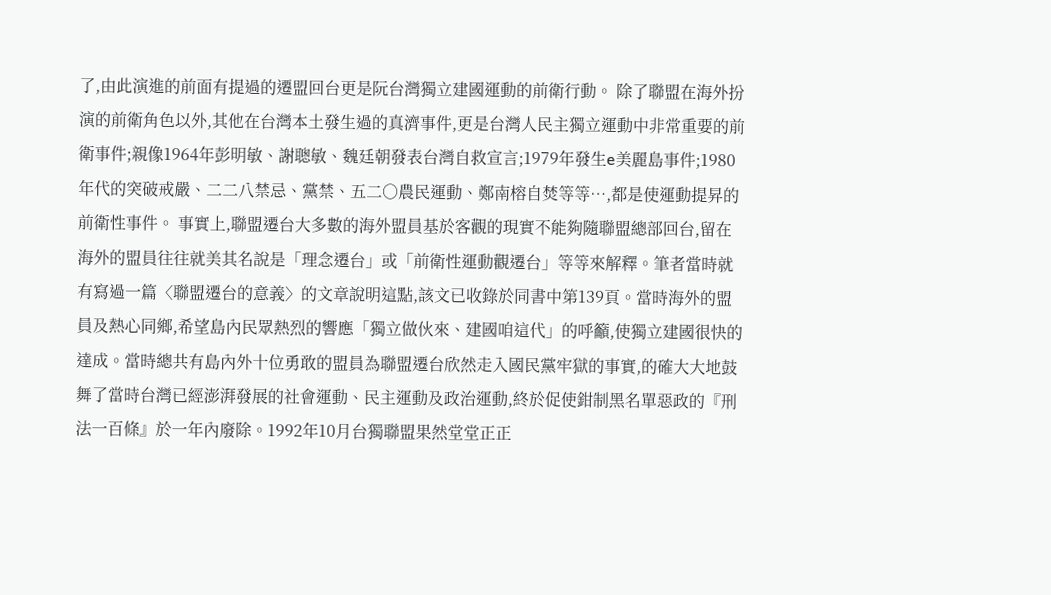了,由此演進的前面有提過的遷盟回台更是阮台灣獨立建國運動的前衛行動。 除了聯盟在海外扮演的前衛角色以外,其他在台灣本土發生過的真濟事件,更是台灣人民主獨立運動中非常重要的前衛事件;親像1964年彭明敏、謝聰敏、魏廷朝發表台灣自救宣言;1979年發生e美麗島事件;1980年代的突破戒嚴、二二八禁忌、黨禁、五二○農民運動、鄭南榕自焚等等…,都是使運動提昇的前衛性事件。 事實上,聯盟遷台大多數的海外盟員基於客觀的現實不能夠隨聯盟總部回台,留在海外的盟員往往就美其名說是「理念遷台」或「前衛性運動觀遷台」等等來解釋。筆者當時就有寫過一篇〈聯盟遷台的意義〉的文章說明這點,該文已收錄於同書中第139頁。當時海外的盟員及熱心同鄉,希望島內民眾熱烈的響應「獨立做伙來、建國咱這代」的呼籲,使獨立建國很快的達成。當時總共有島內外十位勇敢的盟員為聯盟遷台欣然走入國民黨牢獄的事實,的確大大地鼓舞了當時台灣已經澎湃發展的社會運動、民主運動及政治運動,終於促使鉗制黑名單惡政的『刑法一百條』於一年內廢除。1992年10月台獨聯盟果然堂堂正正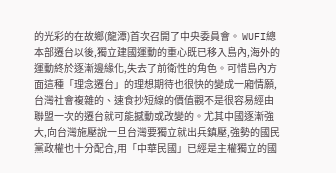的光彩的在故鄉(龍潭)首次召開了中央委員會。 WUFI總本部遷台以後,獨立建國運動的重心既已移入島內,海外的運動終於逐漸邊緣化,失去了前衛性的角色。可惜島內方面這種「理念遷台」的理想期待也很快的變成一廂情願,台灣社會複雜的、速食抄短線的價值觀不是很容易經由聯盟一次的遷台就可能撼動或改變的。尤其中國逐漸強大,向台灣施壓說一旦台灣要獨立就出兵鎮壓,強勢的國民黨政權也十分配合,用「中華民國」已經是主權獨立的國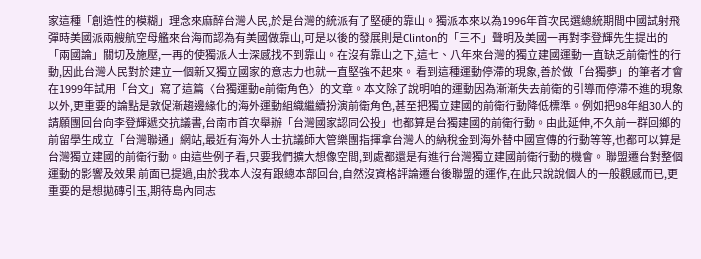家這種「創造性的模糊」理念來麻醉台灣人民,於是台灣的統派有了堅硬的靠山。獨派本來以為1996年首次民選總統期間中國試射飛彈時美國派兩艘航空母艦來台海而認為有美國做靠山,可是以後的發展則是Clinton的「三不」聲明及美國一再對李登輝先生提出的「兩國論」關切及施壓,一再的使獨派人士深感找不到靠山。在沒有靠山之下,這七、八年來台灣的獨立建國運動一直缺乏前衛性的行動,因此台灣人民對於建立一個新又獨立國家的意志力也就一直堅強不起來。 看到這種運動停滯的現象,善於做「台獨夢」的筆者才會在1999年試用「台文」寫了這篇〈台獨運動e前衛角色〉的文章。本文除了說明咱的運動因為漸漸失去前衛的引導而停滯不進的現象以外,更重要的論點是敦促漸趨邊緣化的海外運動組織繼續扮演前衛角色,甚至把獨立建國的前衛行動降低標準。例如把98年組30人的請願團回台向李登輝遞交抗議書,台南市首次舉辦「台灣國家認同公投」也都算是台獨建國的前衛行動。由此延伸,不久前一群回鄉的前留學生成立「台灣聯通」網站,最近有海外人士抗議師大管樂團指揮拿台灣人的納稅金到海外替中國宣傳的行動等等,也都可以算是台灣獨立建國的前衛行動。由這些例子看,只要我們擴大想像空間,到處都還是有進行台灣獨立建國前衛行動的機會。 聯盟遷台對整個運動的影響及效果 前面已提過,由於我本人沒有跟總本部回台,自然沒資格評論遷台後聯盟的運作,在此只說說個人的一般觀感而已,更重要的是想拋磚引玉,期待島內同志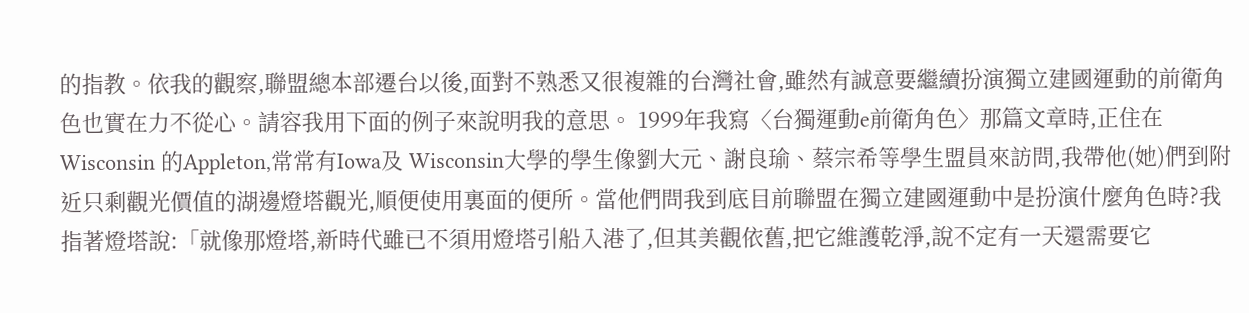的指教。依我的觀察,聯盟總本部遷台以後,面對不熟悉又很複雜的台灣社會,雖然有誠意要繼續扮演獨立建國運動的前衛角色也實在力不從心。請容我用下面的例子來說明我的意思。 1999年我寫〈台獨運動e前衛角色〉那篇文章時,正住在Wisconsin 的Appleton,常常有Iowa及 Wisconsin大學的學生像劉大元、謝良瑜、蔡宗希等學生盟員來訪問,我帶他(她)們到附近只剩觀光價值的湖邊燈塔觀光,順便使用裏面的便所。當他們問我到底目前聯盟在獨立建國運動中是扮演什麼角色時?我指著燈塔說:「就像那燈塔,新時代雖已不須用燈塔引船入港了,但其美觀依舊,把它維護乾淨,說不定有一天還需要它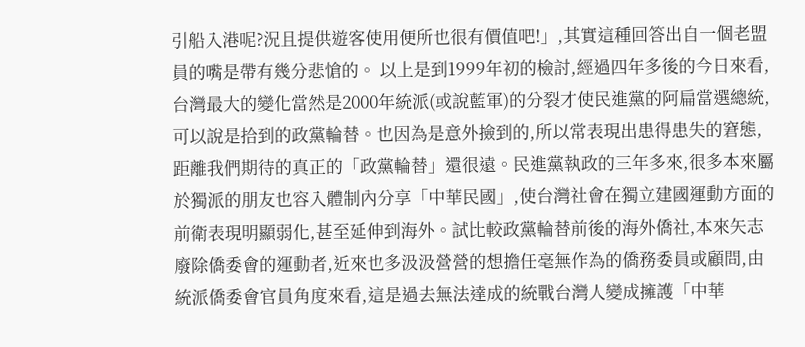引船入港呢?況且提供遊客使用便所也很有價值吧!」,其實這種回答出自一個老盟員的嘴是帶有幾分悲愴的。 以上是到1999年初的檢討,經過四年多後的今日來看,台灣最大的變化當然是2000年統派(或說藍軍)的分裂才使民進黨的阿扁當選總統,可以說是拾到的政黨輪替。也因為是意外撿到的,所以常表現出患得患失的窘態,距離我們期待的真正的「政黨輪替」還很遠。民進黨執政的三年多來,很多本來屬於獨派的朋友也容入體制內分享「中華民國」,使台灣社會在獨立建國運動方面的前衛表現明顯弱化,甚至延伸到海外。試比較政黨輪替前後的海外僑社,本來矢志廢除僑委會的運動者,近來也多汲汲營營的想擔任毫無作為的僑務委員或顧問,由統派僑委會官員角度來看,這是過去無法達成的統戰台灣人變成擁護「中華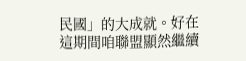民國」的大成就。好在這期間咱聯盟顯然繼續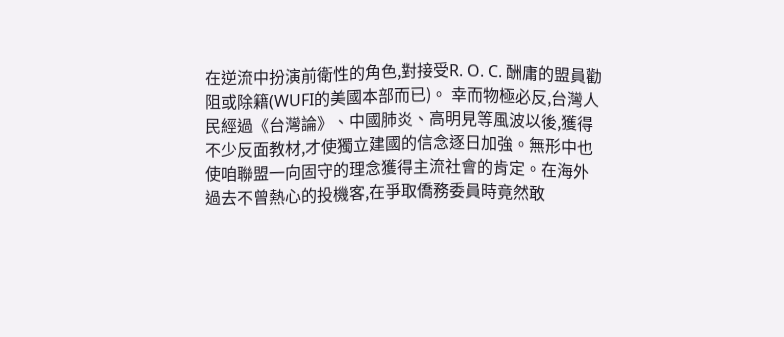在逆流中扮演前衛性的角色,對接受R. O. C. 酬庸的盟員勸阻或除籍(WUFI的美國本部而已)。 幸而物極必反,台灣人民經過《台灣論》、中國肺炎、高明見等風波以後,獲得不少反面教材,才使獨立建國的信念逐日加強。無形中也使咱聯盟一向固守的理念獲得主流社會的肯定。在海外過去不曾熱心的投機客,在爭取僑務委員時竟然敢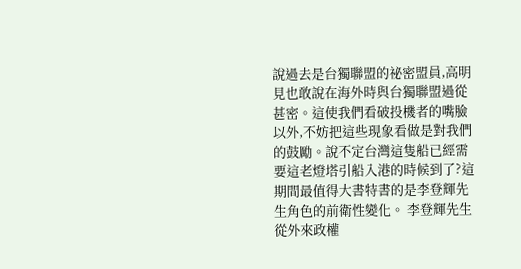說過去是台獨聯盟的祕密盟員,高明見也敢說在海外時與台獨聯盟過從甚密。這使我們看破投機者的嘴臉以外,不妨把這些現象看做是對我們的鼓勵。說不定台灣這隻船已經需要這老燈塔引船入港的時候到了?這期間最值得大書特書的是李登輝先生角色的前衛性變化。 李登輝先生從外來政權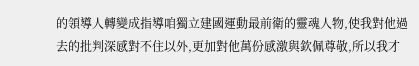的領導人轉變成指導咱獨立建國運動最前衛的靈魂人物,使我對他過去的批判深感對不住以外,更加對他萬份感激與欽佩尊敬,所以我才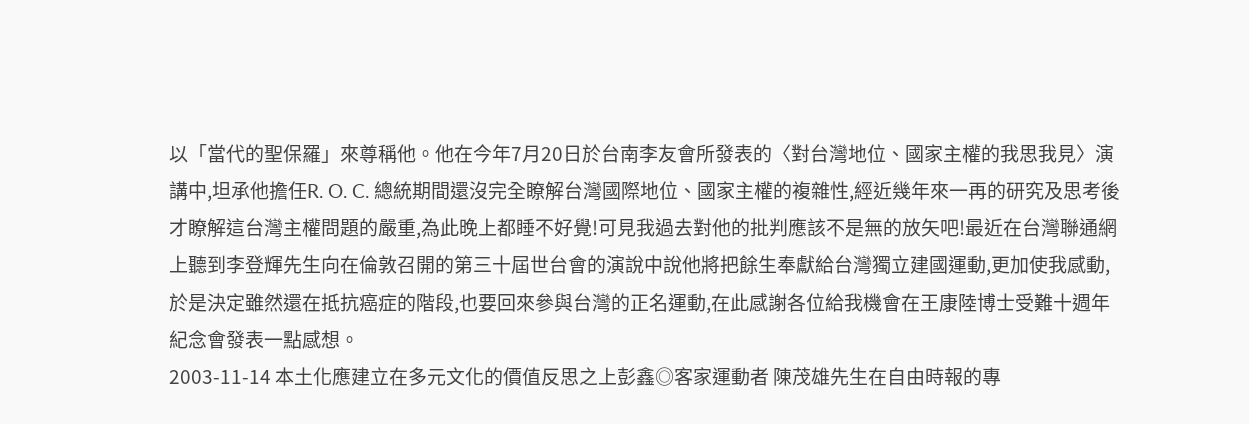以「當代的聖保羅」來尊稱他。他在今年7月20日於台南李友會所發表的〈對台灣地位、國家主權的我思我見〉演講中,坦承他擔任R. O. C. 總統期間還沒完全瞭解台灣國際地位、國家主權的複雜性,經近幾年來一再的研究及思考後才瞭解這台灣主權問題的嚴重,為此晚上都睡不好覺!可見我過去對他的批判應該不是無的放矢吧!最近在台灣聯通網上聽到李登輝先生向在倫敦召開的第三十屆世台會的演說中說他將把餘生奉獻給台灣獨立建國運動,更加使我感動,於是決定雖然還在抵抗癌症的階段,也要回來參與台灣的正名運動,在此感謝各位給我機會在王康陸博士受難十週年紀念會發表一點感想。
2003-11-14 本土化應建立在多元文化的價值反思之上彭鑫◎客家運動者 陳茂雄先生在自由時報的專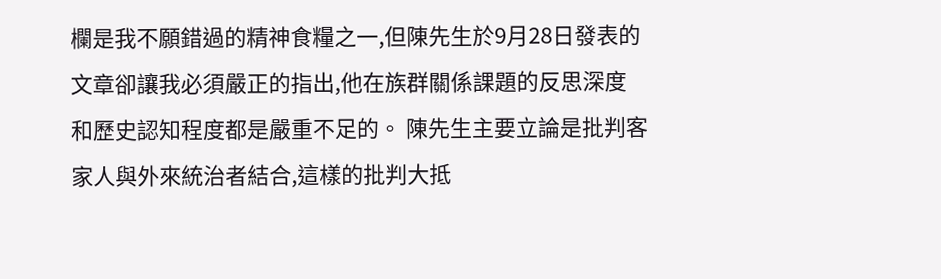欄是我不願錯過的精神食糧之一,但陳先生於9月28日發表的文章卻讓我必須嚴正的指出,他在族群關係課題的反思深度和歷史認知程度都是嚴重不足的。 陳先生主要立論是批判客家人與外來統治者結合,這樣的批判大抵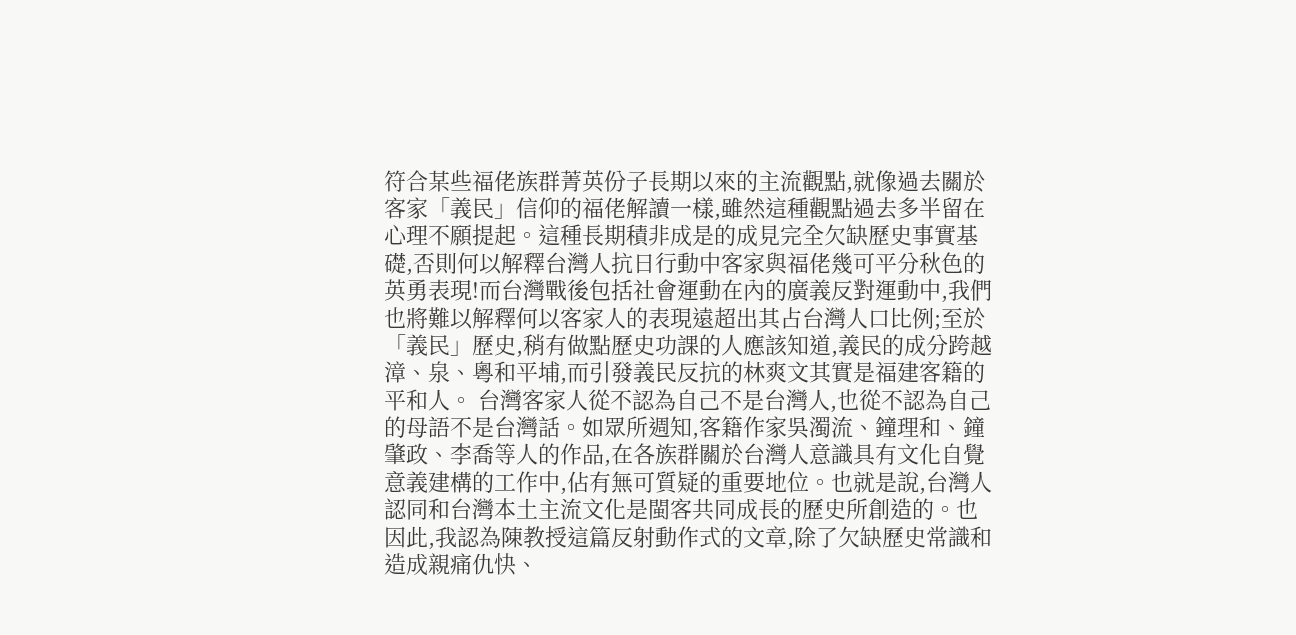符合某些福佬族群菁英份子長期以來的主流觀點,就像過去關於客家「義民」信仰的福佬解讀一樣,雖然這種觀點過去多半留在心理不願提起。這種長期積非成是的成見完全欠缺歷史事實基礎,否則何以解釋台灣人抗日行動中客家與福佬幾可平分秋色的英勇表現!而台灣戰後包括社會運動在內的廣義反對運動中,我們也將難以解釋何以客家人的表現遠超出其占台灣人口比例;至於「義民」歷史,稍有做點歷史功課的人應該知道,義民的成分跨越漳、泉、粵和平埔,而引發義民反抗的林爽文其實是福建客籍的平和人。 台灣客家人從不認為自己不是台灣人,也從不認為自己的母語不是台灣話。如眾所週知,客籍作家吳濁流、鐘理和、鐘肇政、李喬等人的作品,在各族群關於台灣人意識具有文化自覺意義建構的工作中,佔有無可質疑的重要地位。也就是說,台灣人認同和台灣本土主流文化是閩客共同成長的歷史所創造的。也因此,我認為陳教授這篇反射動作式的文章,除了欠缺歷史常識和造成親痛仇快、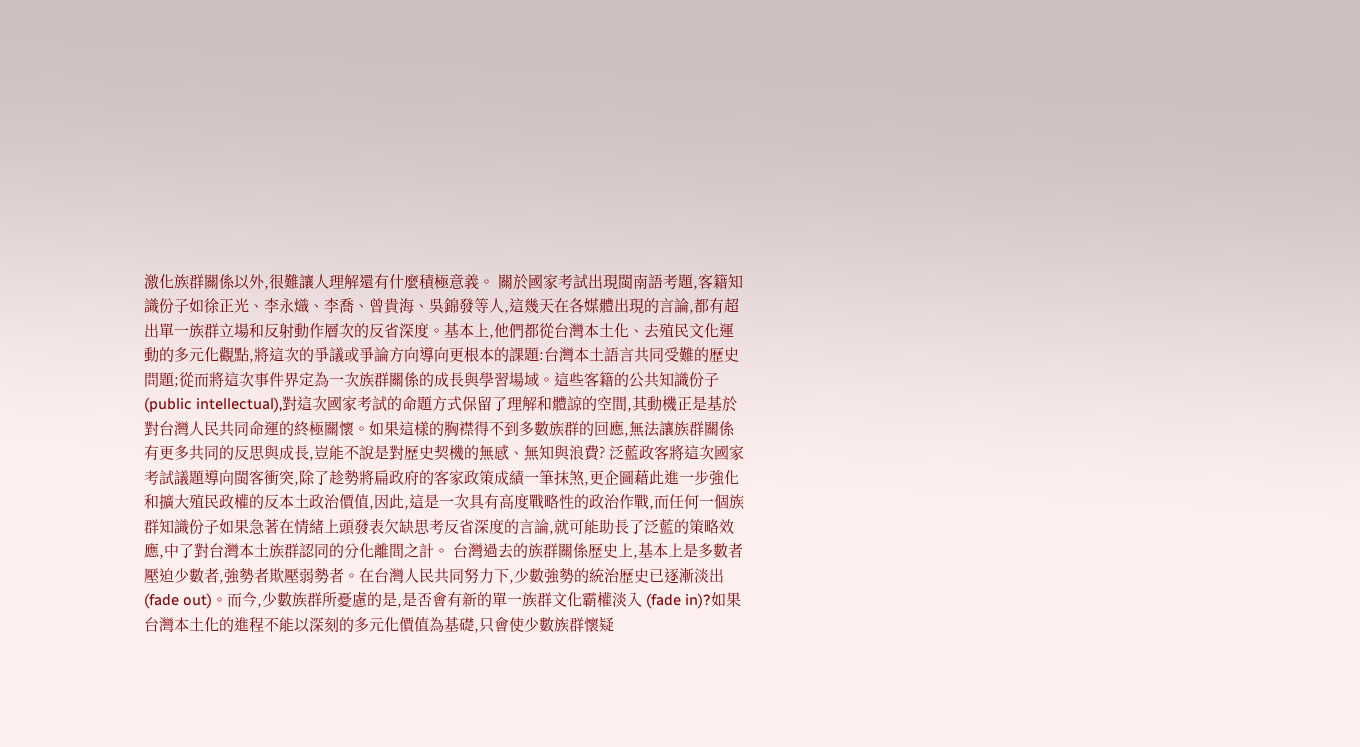激化族群關係以外,很難讓人理解還有什麼積極意義。 關於國家考試出現閩南語考題,客籍知識份子如徐正光、李永熾、李喬、曾貴海、吳錦發等人,這幾天在各媒體出現的言論,都有超出單一族群立場和反射動作層次的反省深度。基本上,他們都從台灣本土化、去殖民文化運動的多元化觀點,將這次的爭議或爭論方向導向更根本的課題:台灣本土語言共同受難的歷史問題;從而將這次事件界定為一次族群關係的成長與學習場域。這些客籍的公共知識份子 (public intellectual),對這次國家考試的命題方式保留了理解和體諒的空間,其動機正是基於對台灣人民共同命運的終極關懷。如果這樣的胸襟得不到多數族群的回應,無法讓族群關係有更多共同的反思與成長,豈能不說是對歷史契機的無感、無知與浪費? 泛藍政客將這次國家考試議題導向閩客衝突,除了趁勢將扁政府的客家政策成績一筆抹煞,更企圖藉此進一步強化和擴大殖民政權的反本土政治價值,因此,這是一次具有高度戰略性的政治作戰,而任何一個族群知識份子如果急著在情緒上頭發表欠缺思考反省深度的言論,就可能助長了泛藍的策略效應,中了對台灣本土族群認同的分化離間之計。 台灣過去的族群關係歷史上,基本上是多數者壓迫少數者,強勢者欺壓弱勢者。在台灣人民共同努力下,少數強勢的統治歷史已逐漸淡出 (fade out)。而今,少數族群所憂慮的是,是否會有新的單一族群文化霸權淡入 (fade in)?如果台灣本土化的進程不能以深刻的多元化價值為基礎,只會使少數族群懷疑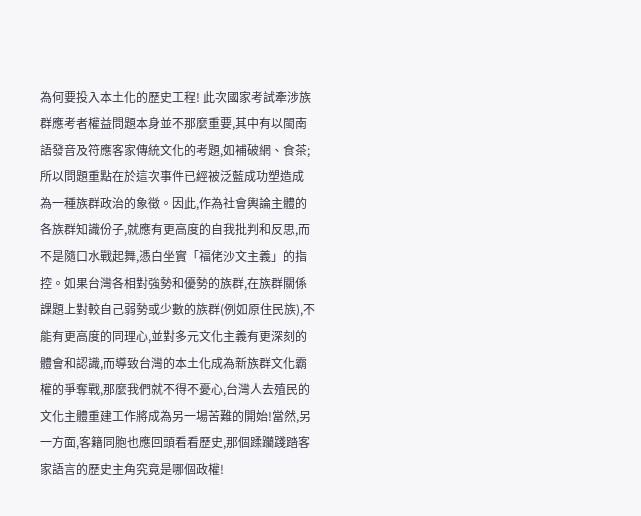為何要投入本土化的歷史工程! 此次國家考試牽涉族群應考者權益問題本身並不那麼重要,其中有以閩南語發音及符應客家傳統文化的考題,如補破網、食茶;所以問題重點在於這次事件已經被泛藍成功塑造成為一種族群政治的象徵。因此,作為社會輿論主體的各族群知識份子,就應有更高度的自我批判和反思,而不是隨口水戰起舞,憑白坐實「福佬沙文主義」的指控。如果台灣各相對強勢和優勢的族群,在族群關係課題上對較自己弱勢或少數的族群(例如原住民族),不能有更高度的同理心,並對多元文化主義有更深刻的體會和認識,而導致台灣的本土化成為新族群文化霸權的爭奪戰,那麼我們就不得不憂心,台灣人去殖民的文化主體重建工作將成為另一場苦難的開始!當然,另一方面,客籍同胞也應回頭看看歷史,那個蹂躪踐踏客家語言的歷史主角究竟是哪個政權!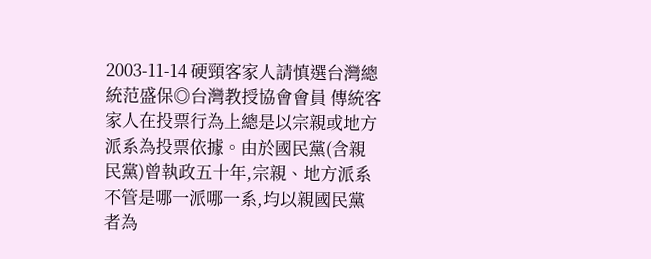2003-11-14 硬頸客家人請慎選台灣總統范盛保◎台灣教授協會會員 傳統客家人在投票行為上總是以宗親或地方派系為投票依據。由於國民黨(含親民黨)曾執政五十年,宗親、地方派系不管是哪一派哪一系,均以親國民黨者為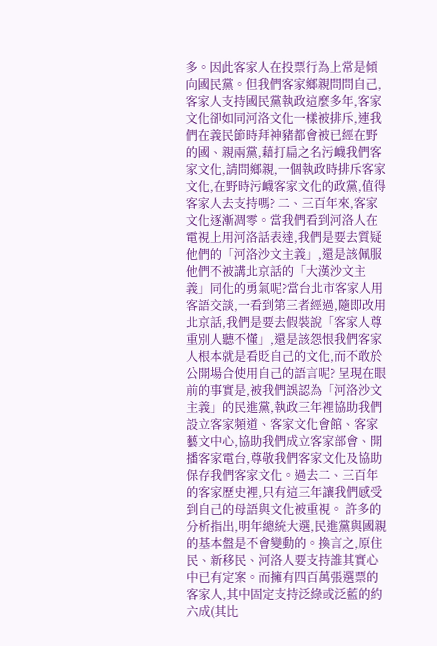多。因此客家人在投票行為上常是傾向國民黨。但我們客家鄉親問問自己,客家人支持國民黨執政這麼多年,客家文化卻如同河洛文化一樣被排斥,連我們在義民節時拜神豬都會被已經在野的國、親兩黨,藉打扁之名污衊我們客家文化,請問鄉親,一個執政時排斥客家文化,在野時污衊客家文化的政黨,值得客家人去支持嗎? 二、三百年來,客家文化逐漸凋零。當我們看到河洛人在電視上用河洛話表達,我們是要去質疑他們的「河洛沙文主義」,還是該佩服他們不被講北京話的「大漢沙文主義」同化的勇氣呢?當台北市客家人用客語交談,一看到第三者經過,隨即改用北京話,我們是要去假裝說「客家人尊重別人聽不懂」,還是該怨恨我們客家人根本就是看貶自己的文化,而不敢於公開場合使用自己的語言呢? 呈現在眼前的事實是,被我們誤認為「河洛沙文主義」的民進黨,執政三年裡協助我們設立客家頻道、客家文化會館、客家藝文中心,協助我們成立客家部會、開播客家電台,尊敬我們客家文化及協助保存我們客家文化。過去二、三百年的客家歷史裡,只有這三年讓我們感受到自己的母語與文化被重視。 許多的分析指出,明年總統大選,民進黨與國親的基本盤是不會變動的。換言之,原住民、新移民、河洛人要支持誰其實心中已有定案。而擁有四百萬張選票的客家人,其中固定支持泛綠或泛藍的約六成(其比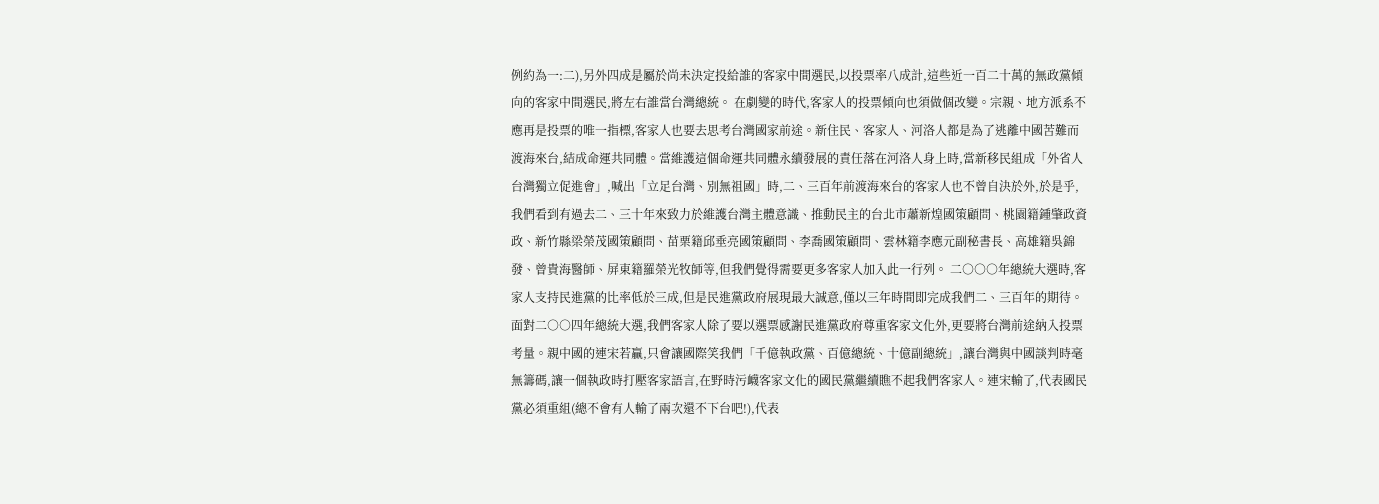例約為一:二),另外四成是屬於尚未決定投給誰的客家中間選民,以投票率八成計,這些近一百二十萬的無政黨傾向的客家中間選民,將左右誰當台灣總統。 在劇變的時代,客家人的投票傾向也須做個改變。宗親、地方派系不應再是投票的唯一指標,客家人也要去思考台灣國家前途。新住民、客家人、河洛人都是為了逃離中國苦難而渡海來台,結成命運共同體。當維護這個命運共同體永續發展的責任落在河洛人身上時,當新移民組成「外省人台灣獨立促進會」,喊出「立足台灣、別無祖國」時,二、三百年前渡海來台的客家人也不曾自決於外,於是乎,我們看到有過去二、三十年來致力於維護台灣主體意識、推動民主的台北市蕭新煌國策顧問、桃園籍鍾肇政資政、新竹縣梁榮茂國策顧問、苗栗籍邱垂亮國策顧問、李喬國策顧問、雲林籍李應元副秘書長、高雄籍吳錦發、曾貴海醫師、屏東籍羅榮光牧師等,但我們覺得需要更多客家人加入此一行列。 二○○○年總統大選時,客家人支持民進黨的比率低於三成,但是民進黨政府展現最大誠意,僅以三年時間即完成我們二、三百年的期待。面對二○○四年總統大選,我們客家人除了要以選票感謝民進黨政府尊重客家文化外,更要將台灣前途納入投票考量。親中國的連宋若贏,只會讓國際笑我們「千億執政黨、百億總統、十億副總統」,讓台灣與中國談判時毫無籌碼,讓一個執政時打壓客家語言,在野時污衊客家文化的國民黨繼續瞧不起我們客家人。連宋輸了,代表國民黨必須重組(總不會有人輸了兩次還不下台吧!),代表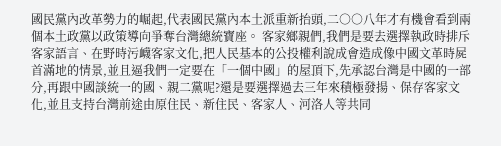國民黨內改革勢力的崛起,代表國民黨內本土派重新抬頭,二○○八年才有機會看到兩個本土政黨以政策導向爭奪台灣總統寶座。 客家鄉親們,我們是要去選擇執政時排斥客家語言、在野時污衊客家文化,把人民基本的公投權利說成會造成像中國文革時屍首滿地的情景,並且逼我們一定要在「一個中國」的屋頂下,先承認台灣是中國的一部分,再跟中國談統一的國、親二黨呢?還是要選擇過去三年來積極發揚、保存客家文化,並且支持台灣前途由原住民、新住民、客家人、河洛人等共同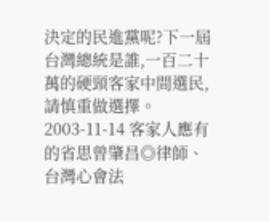決定的民進黨呢?下一屆台灣總統是誰,一百二十萬的硬頸客家中間選民,請慎重做選擇。
2003-11-14 客家人應有的省思曾肇昌◎律師、台灣心會法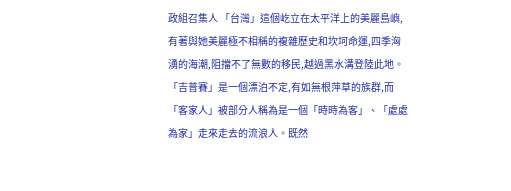政組召集人 「台灣」這個屹立在太平洋上的美麗島嶼,有著與她美麗極不相稱的複雜歷史和坎坷命運,四季洶湧的海潮,阻擋不了無數的移民,越過黑水溝登陸此地。 「吉普賽」是一個漂泊不定,有如無根萍草的族群,而「客家人」被部分人稱為是一個「時時為客」、「處處為家」走來走去的流浪人。既然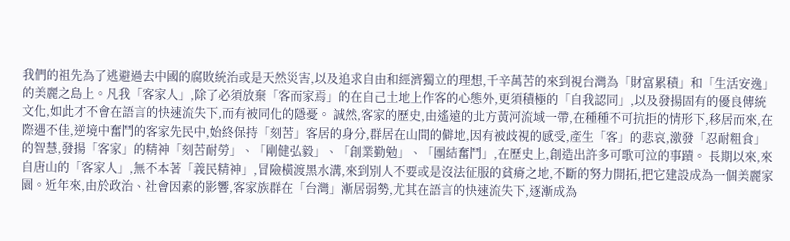我們的祖先為了逃避過去中國的腐敗統治或是天然災害,以及追求自由和經濟獨立的理想,千辛萬苦的來到視台灣為「財富累積」和「生活安逸」的美麗之島上。凡我「客家人」,除了必須放棄「客而家焉」的在自己土地上作客的心態外,更須積極的「自我認同」,以及發揚固有的優良傳統文化,如此才不會在語言的快速流失下,而有被同化的隱憂。 誠然,客家的歷史,由遙遠的北方黃河流域一帶,在種種不可抗拒的情形下,移居而來,在際遇不佳,逆境中奮鬥的客家先民中,始終保持「刻苦」客居的身分,群居在山間的僻地,因有被歧視的感受,產生「客」的悲哀,激發「忍耐粗食」的智慧,發揚「客家」的精神「刻苦耐勞」、「剛健弘毅」、「創業勤勉」、「團結奮鬥」,在歷史上,創造出許多可歌可泣的事蹟。 長期以來,來自唐山的「客家人」,無不本著「義民精神」,冒險橫渡黑水溝,來到別人不要或是沒法征服的貧瘠之地,不斷的努力開拓,把它建設成為一個美麗家園。近年來,由於政治、社會因素的影響,客家族群在「台灣」漸居弱勢,尤其在語言的快速流失下,逐漸成為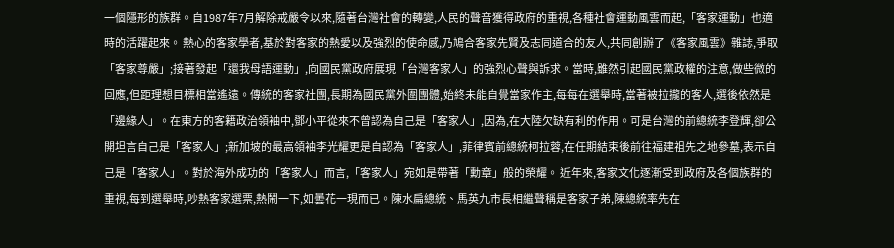一個隱形的族群。自1987年7月解除戒嚴令以來,隨著台灣社會的轉變,人民的聲音獲得政府的重視,各種社會運動風雲而起,「客家運動」也適時的活躍起來。 熱心的客家學者,基於對客家的熱愛以及強烈的使命感,乃鳩合客家先賢及志同道合的友人,共同創辦了《客家風雲》雜誌,爭取「客家尊嚴」;接著發起「還我母語運動」,向國民黨政府展現「台灣客家人」的強烈心聲與訴求。當時,雖然引起國民黨政權的注意,做些微的回應,但距理想目標相當遙遠。傳統的客家社團,長期為國民黨外圍團體,始終未能自覺當家作主,每每在選舉時,當著被拉攏的客人,選後依然是「邊緣人」。在東方的客籍政治領袖中,鄧小平從來不曾認為自己是「客家人」,因為,在大陸欠缺有利的作用。可是台灣的前總統李登輝,卻公開坦言自己是「客家人」;新加坡的最高領袖李光耀更是自認為「客家人」,菲律賓前總統柯拉蓉,在任期結束後前往福建祖先之地參墓,表示自己是「客家人」。對於海外成功的「客家人」而言,「客家人」宛如是帶著「勳章」般的榮耀。 近年來,客家文化逐漸受到政府及各個族群的重視,每到選舉時,吵熱客家選票,熱鬧一下,如曇花一現而已。陳水扁總統、馬英九市長相繼聲稱是客家子弟,陳總統率先在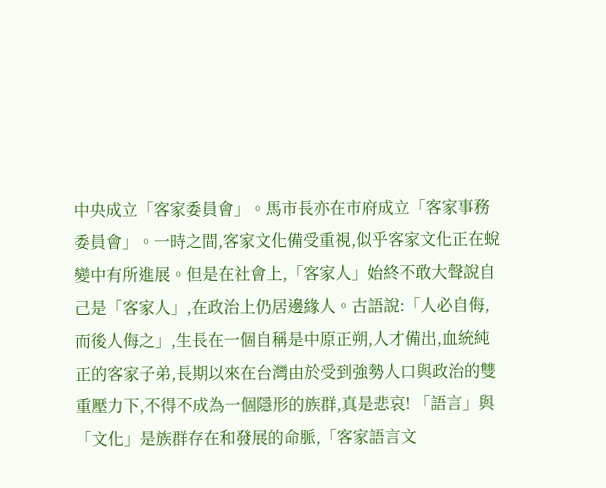中央成立「客家委員會」。馬市長亦在市府成立「客家事務委員會」。一時之間,客家文化備受重視,似乎客家文化正在蛻變中有所進展。但是在社會上,「客家人」始終不敢大聲說自己是「客家人」,在政治上仍居邊緣人。古語說:「人必自侮,而後人侮之」,生長在一個自稱是中原正朔,人才備出,血統純正的客家子弟,長期以來在台灣由於受到強勢人口與政治的雙重壓力下,不得不成為一個隱形的族群,真是悲哀! 「語言」與「文化」是族群存在和發展的命脈,「客家語言文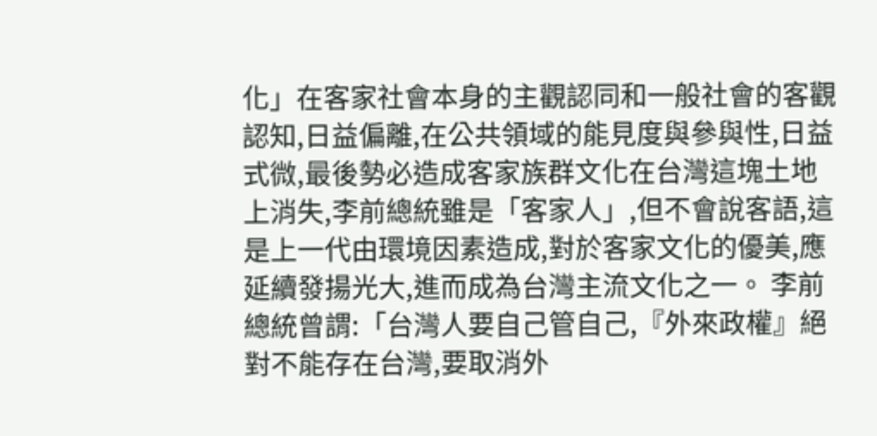化」在客家社會本身的主觀認同和一般社會的客觀認知,日益偏離,在公共領域的能見度與參與性,日益式微,最後勢必造成客家族群文化在台灣這塊土地上消失,李前總統雖是「客家人」,但不會說客語,這是上一代由環境因素造成,對於客家文化的優美,應延續發揚光大,進而成為台灣主流文化之一。 李前總統曾謂:「台灣人要自己管自己,『外來政權』絕對不能存在台灣,要取消外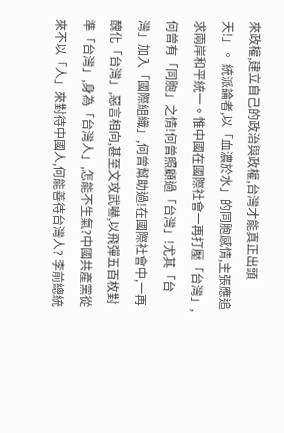來政權,建立自己的政治與政權,台灣才能真正出頭天!」。 統派論者,以「血濃於水」的同胞感情,主張應追求兩岸和平統一。惟中國在國際社會一再打壓「台灣」,何曾有「同胞」之情!何曾照顧過「台灣」!尤其「台灣」加入「國際組織」,何曾幫助過!在國際社會中,一再醜化「台灣」,惡言相向,甚至文攻武嚇,以飛彈五百枚對準「台灣」,身為「台灣人」,怎能不生氣?中國共產黨從來不以「人」來對待中國人,何能善待台灣人? 李前總統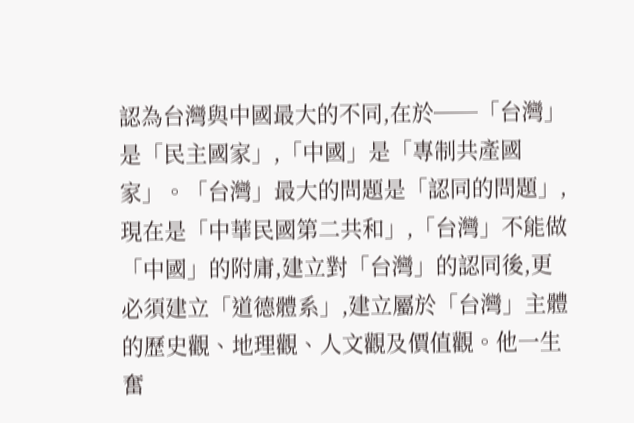認為台灣與中國最大的不同,在於──「台灣」是「民主國家」,「中國」是「專制共產國家」。「台灣」最大的問題是「認同的問題」,現在是「中華民國第二共和」,「台灣」不能做「中國」的附庸,建立對「台灣」的認同後,更必須建立「道德體系」,建立屬於「台灣」主體的歷史觀、地理觀、人文觀及價值觀。他一生奮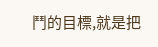鬥的目標,就是把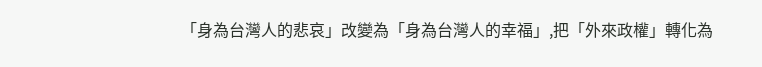「身為台灣人的悲哀」改變為「身為台灣人的幸福」,把「外來政權」轉化為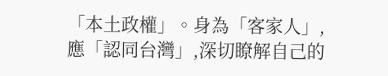「本土政權」。身為「客家人」,應「認同台灣」,深切瞭解自己的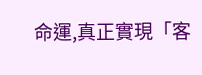命運,真正實現「客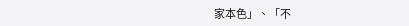家本色」、「不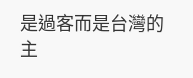是過客而是台灣的主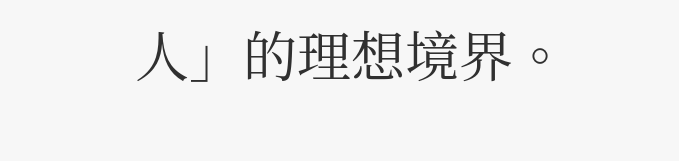人」的理想境界。